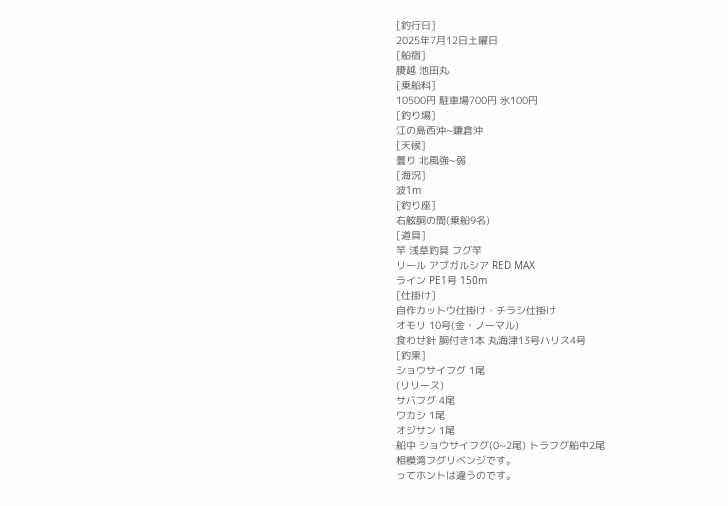[釣行日]
2025年7月12日土曜日
[船宿]
腰越 池田丸
[乗船料]
10500円 駐車場700円 氷100円
[釣り場]
江の島西沖~鎌倉沖
[天候]
曇り 北風強~弱
[海況]
波1m
[釣り座]
右舷胴の間(乗船9名)
[道具]
竿 浅草釣具 フグ竿
リール アブガルシア RED MAX
ライン PE1号 150m
[仕掛け]
自作カットウ仕掛け・チラシ仕掛け
オモリ 10号(金・ノーマル)
食わせ針 胴付き1本 丸海津13号ハリス4号
[釣果]
ショウサイフグ 1尾
(リリース)
サバフグ 4尾
ワカシ 1尾
オジサン 1尾
船中 ショウサイフグ(0~2尾) トラフグ船中2尾
相模湾フグリベンジです。
ってホントは違うのです。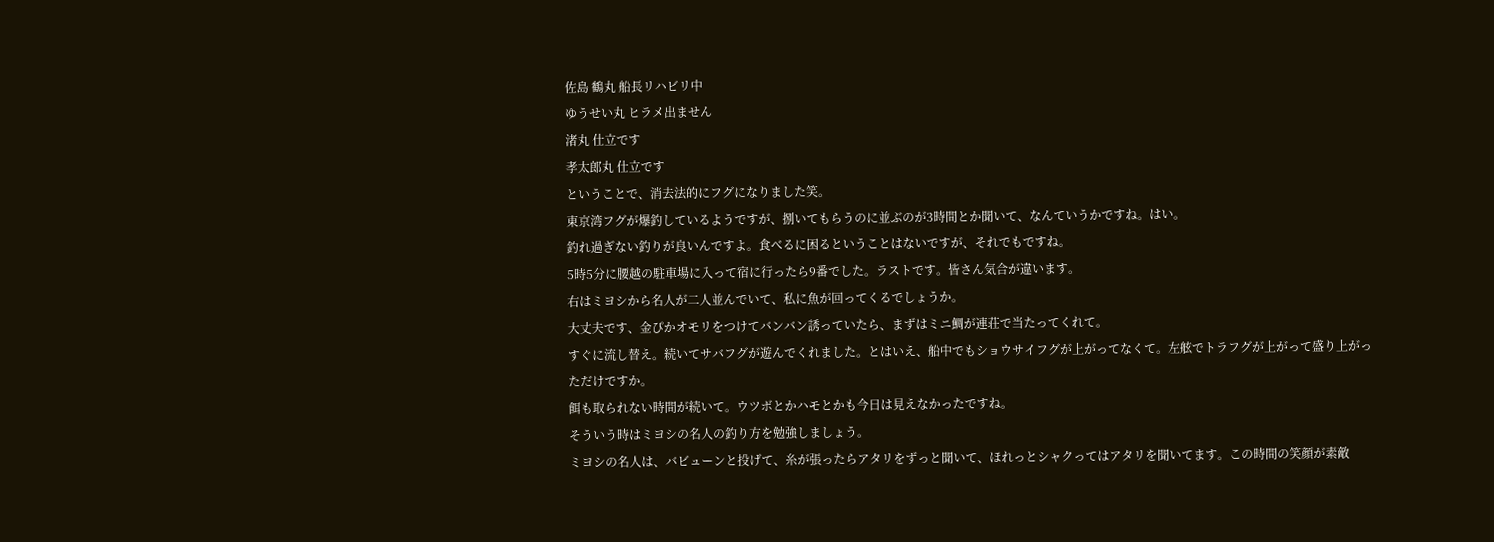佐島 鶴丸 船長リハビリ中
ゆうせい丸 ヒラメ出ません
渚丸 仕立です
孝太郎丸 仕立です
ということで、消去法的にフグになりました笑。
東京湾フグが爆釣しているようですが、捌いてもらうのに並ぶのが3時間とか聞いて、なんていうかですね。はい。
釣れ過ぎない釣りが良いんですよ。食べるに困るということはないですが、それでもですね。
5時5分に腰越の駐車場に入って宿に行ったら9番でした。ラストです。皆さん気合が違います。
右はミヨシから名人が二人並んでいて、私に魚が回ってくるでしょうか。
大丈夫です、金ぴかオモリをつけてバンバン誘っていたら、まずはミニ鯛が連荘で当たってくれて。
すぐに流し替え。続いてサバフグが遊んでくれました。とはいえ、船中でもショウサイフグが上がってなくて。左舷でトラフグが上がって盛り上がっただけですか。
餌も取られない時間が続いて。ウツボとかハモとかも今日は見えなかったですね。
そういう時はミヨシの名人の釣り方を勉強しましょう。
ミヨシの名人は、バビューンと投げて、糸が張ったらアタリをずっと聞いて、ほれっとシャクってはアタリを聞いてます。この時間の笑顔が素敵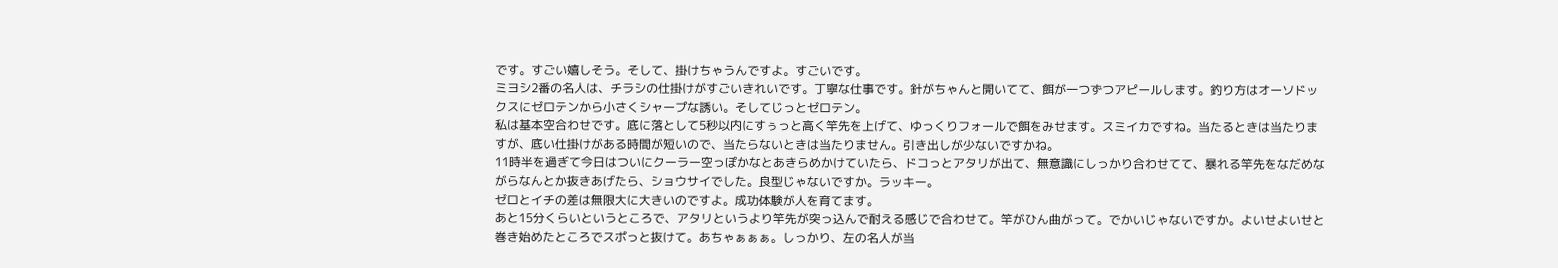です。すごい嬉しそう。そして、掛けちゃうんですよ。すごいです。
ミヨシ2番の名人は、チラシの仕掛けがすごいきれいです。丁寧な仕事です。針がちゃんと開いてて、餌が一つずつアピールします。釣り方はオーソドックスにゼロテンから小さくシャープな誘い。そしてじっとゼロテン。
私は基本空合わせです。底に落として5秒以内にすぅっと高く竿先を上げて、ゆっくりフォールで餌をみせます。スミイカですね。当たるときは当たりますが、底い仕掛けがある時間が短いので、当たらないときは当たりません。引き出しが少ないですかね。
11時半を過ぎて今日はついにクーラー空っぽかなとあきらめかけていたら、ドコっとアタリが出て、無意識にしっかり合わせてて、暴れる竿先をなだめながらなんとか抜きあげたら、ショウサイでした。良型じゃないですか。ラッキー。
ゼロとイチの差は無限大に大きいのですよ。成功体験が人を育てます。
あと15分くらいというところで、アタリというより竿先が突っ込んで耐える感じで合わせて。竿がひん曲がって。でかいじゃないですか。よいせよいせと巻き始めたところでスポっと抜けて。あちゃぁぁぁ。しっかり、左の名人が当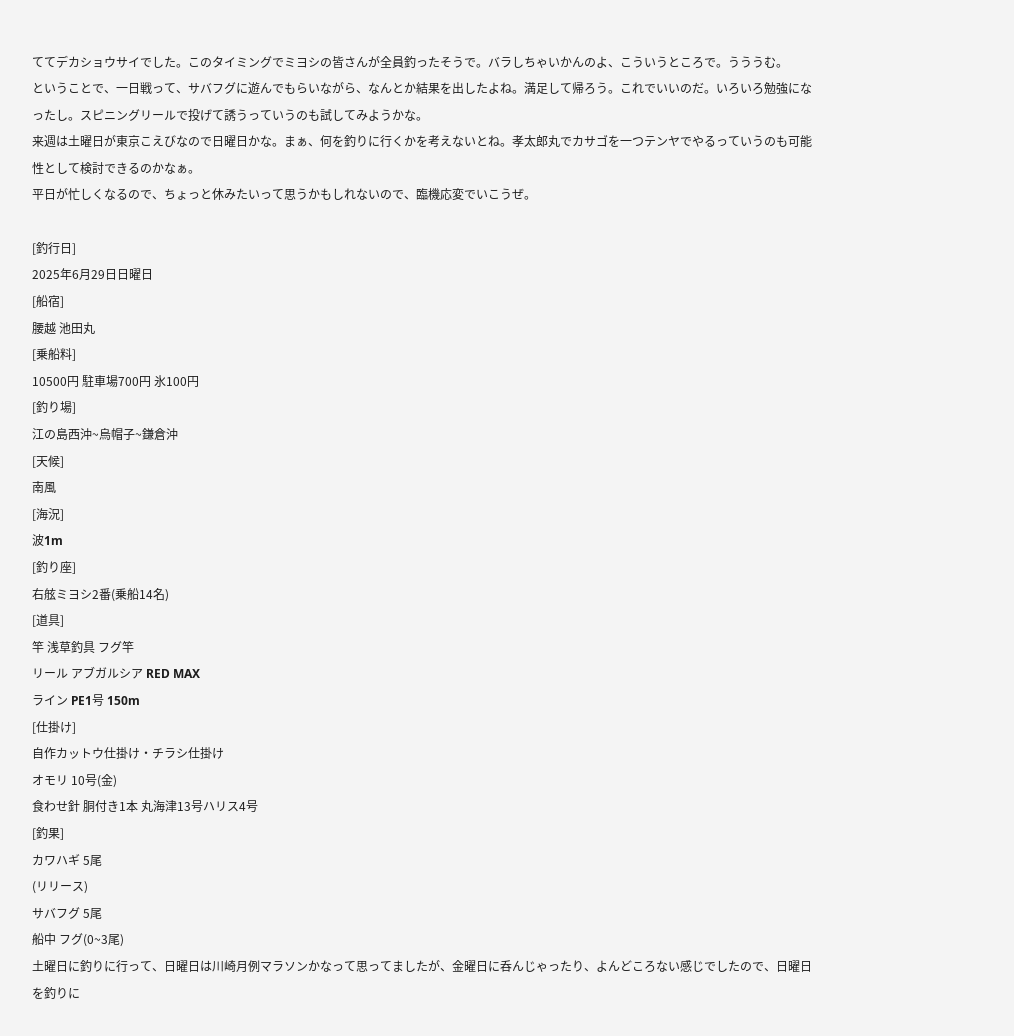ててデカショウサイでした。このタイミングでミヨシの皆さんが全員釣ったそうで。バラしちゃいかんのよ、こういうところで。うううむ。
ということで、一日戦って、サバフグに遊んでもらいながら、なんとか結果を出したよね。満足して帰ろう。これでいいのだ。いろいろ勉強になったし。スピニングリールで投げて誘うっていうのも試してみようかな。
来週は土曜日が東京こえびなので日曜日かな。まぁ、何を釣りに行くかを考えないとね。孝太郎丸でカサゴを一つテンヤでやるっていうのも可能性として検討できるのかなぁ。
平日が忙しくなるので、ちょっと休みたいって思うかもしれないので、臨機応変でいこうぜ。

[釣行日]
2025年6月29日日曜日
[船宿]
腰越 池田丸
[乗船料]
10500円 駐車場700円 氷100円
[釣り場]
江の島西沖~烏帽子~鎌倉沖
[天候]
南風
[海況]
波1m
[釣り座]
右舷ミヨシ2番(乗船14名)
[道具]
竿 浅草釣具 フグ竿
リール アブガルシア RED MAX
ライン PE1号 150m
[仕掛け]
自作カットウ仕掛け・チラシ仕掛け
オモリ 10号(金)
食わせ針 胴付き1本 丸海津13号ハリス4号
[釣果]
カワハギ 5尾
(リリース)
サバフグ 5尾
船中 フグ(0~3尾)
土曜日に釣りに行って、日曜日は川崎月例マラソンかなって思ってましたが、金曜日に呑んじゃったり、よんどころない感じでしたので、日曜日を釣りに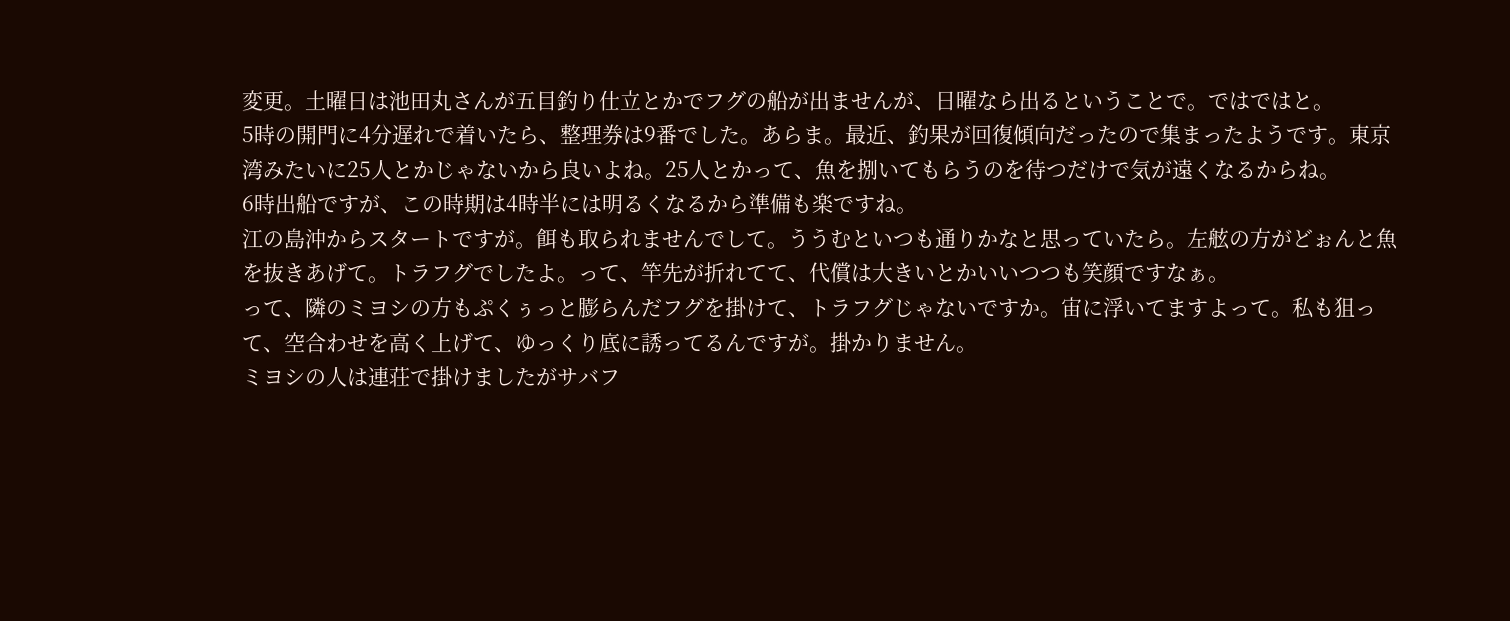変更。土曜日は池田丸さんが五目釣り仕立とかでフグの船が出ませんが、日曜なら出るということで。ではではと。
5時の開門に4分遅れで着いたら、整理券は9番でした。あらま。最近、釣果が回復傾向だったので集まったようです。東京湾みたいに25人とかじゃないから良いよね。25人とかって、魚を捌いてもらうのを待つだけで気が遠くなるからね。
6時出船ですが、この時期は4時半には明るくなるから準備も楽ですね。
江の島沖からスタートですが。餌も取られませんでして。ううむといつも通りかなと思っていたら。左舷の方がどぉんと魚を抜きあげて。トラフグでしたよ。って、竿先が折れてて、代償は大きいとかいいつつも笑顔ですなぁ。
って、隣のミヨシの方もぷくぅっと膨らんだフグを掛けて、トラフグじゃないですか。宙に浮いてますよって。私も狙って、空合わせを高く上げて、ゆっくり底に誘ってるんですが。掛かりません。
ミヨシの人は連荘で掛けましたがサバフ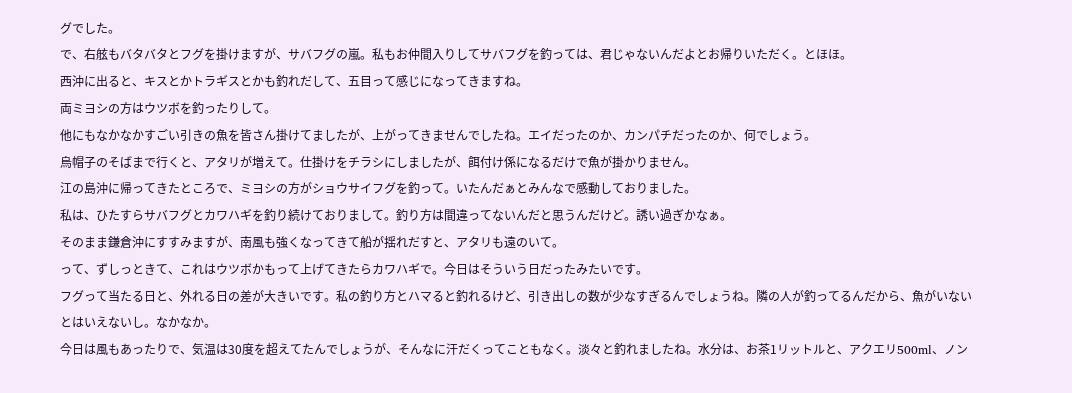グでした。
で、右舷もバタバタとフグを掛けますが、サバフグの嵐。私もお仲間入りしてサバフグを釣っては、君じゃないんだよとお帰りいただく。とほほ。
西沖に出ると、キスとかトラギスとかも釣れだして、五目って感じになってきますね。
両ミヨシの方はウツボを釣ったりして。
他にもなかなかすごい引きの魚を皆さん掛けてましたが、上がってきませんでしたね。エイだったのか、カンパチだったのか、何でしょう。
烏帽子のそばまで行くと、アタリが増えて。仕掛けをチラシにしましたが、餌付け係になるだけで魚が掛かりません。
江の島沖に帰ってきたところで、ミヨシの方がショウサイフグを釣って。いたんだぁとみんなで感動しておりました。
私は、ひたすらサバフグとカワハギを釣り続けておりまして。釣り方は間違ってないんだと思うんだけど。誘い過ぎかなぁ。
そのまま鎌倉沖にすすみますが、南風も強くなってきて船が揺れだすと、アタリも遠のいて。
って、ずしっときて、これはウツボかもって上げてきたらカワハギで。今日はそういう日だったみたいです。
フグって当たる日と、外れる日の差が大きいです。私の釣り方とハマると釣れるけど、引き出しの数が少なすぎるんでしょうね。隣の人が釣ってるんだから、魚がいないとはいえないし。なかなか。
今日は風もあったりで、気温は30度を超えてたんでしょうが、そんなに汗だくってこともなく。淡々と釣れましたね。水分は、お茶1リットルと、アクエリ500ml、ノン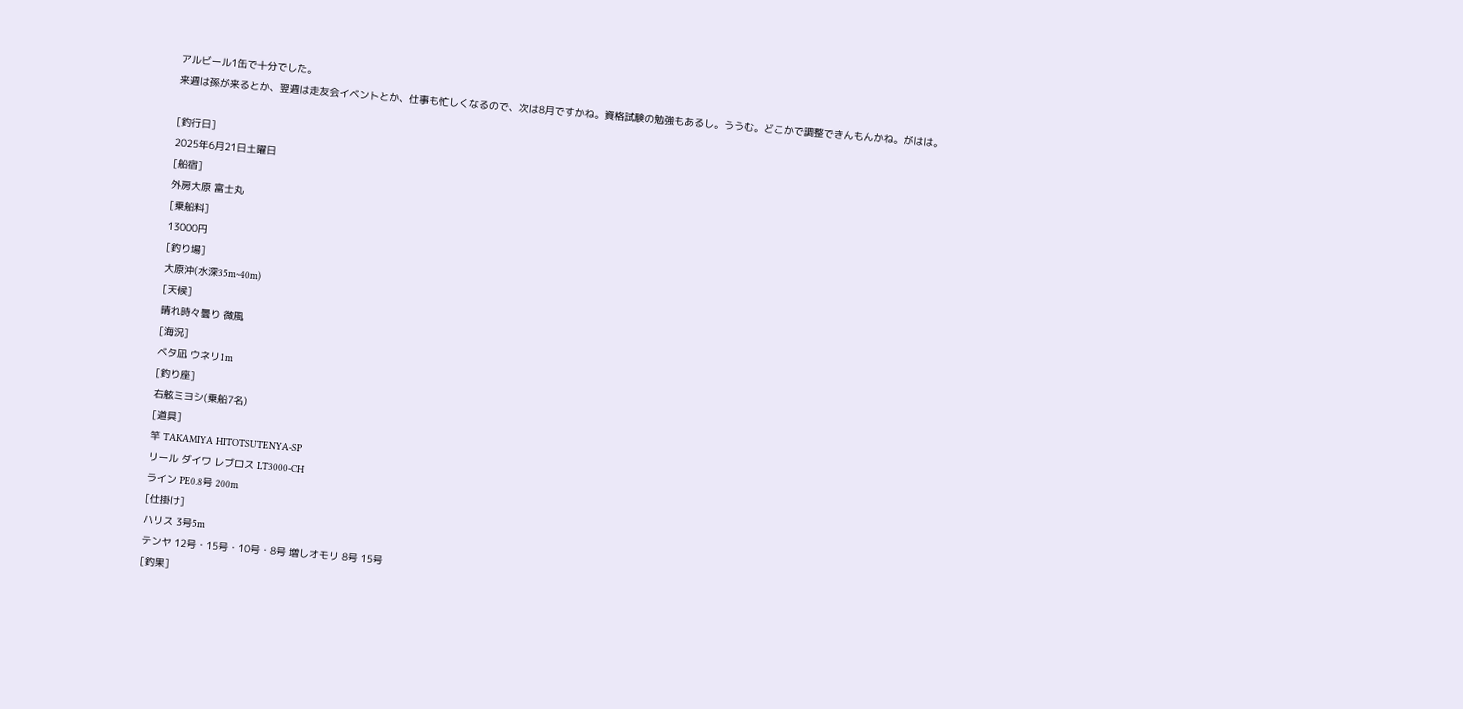アルビール1缶で十分でした。
来週は孫が来るとか、翌週は走友会イベントとか、仕事も忙しくなるので、次は8月ですかね。資格試験の勉強もあるし。ううむ。どこかで調整できんもんかね。がはは。

[釣行日]
2025年6月21日土曜日
[船宿]
外房大原 富士丸
[乗船料]
13000円
[釣り場]
大原沖(水深35m~40m)
[天候]
晴れ時々曇り 微風
[海況]
ベタ凪 ウネリ1m
[釣り座]
右舷ミヨシ(乗船7名)
[道具]
竿 TAKAMIYA HITOTSUTENYA-SP
リール ダイワ レブロス LT3000-CH
ライン PE0.8号 200m
[仕掛け]
ハリス 3号5m
テンヤ 12号・15号・10号・8号 増しオモリ 8号 15号
[釣果]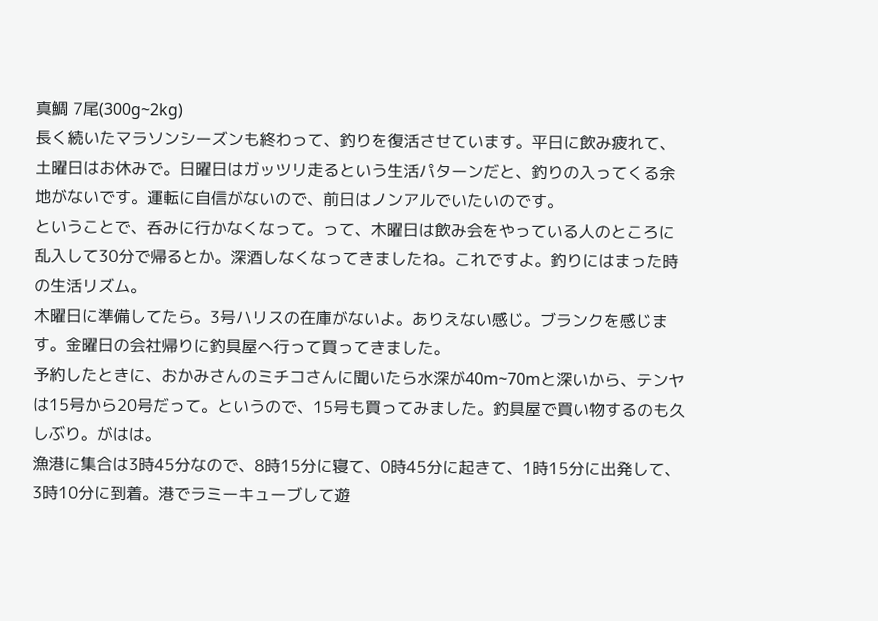真鯛 7尾(300g~2kg)
長く続いたマラソンシーズンも終わって、釣りを復活させています。平日に飲み疲れて、土曜日はお休みで。日曜日はガッツリ走るという生活パターンだと、釣りの入ってくる余地がないです。運転に自信がないので、前日はノンアルでいたいのです。
ということで、呑みに行かなくなって。って、木曜日は飲み会をやっている人のところに乱入して30分で帰るとか。深酒しなくなってきましたね。これですよ。釣りにはまった時の生活リズム。
木曜日に準備してたら。3号ハリスの在庫がないよ。ありえない感じ。ブランクを感じます。金曜日の会社帰りに釣具屋へ行って買ってきました。
予約したときに、おかみさんのミチコさんに聞いたら水深が40m~70mと深いから、テンヤは15号から20号だって。というので、15号も買ってみました。釣具屋で買い物するのも久しぶり。がはは。
漁港に集合は3時45分なので、8時15分に寝て、0時45分に起きて、1時15分に出発して、3時10分に到着。港でラミーキューブして遊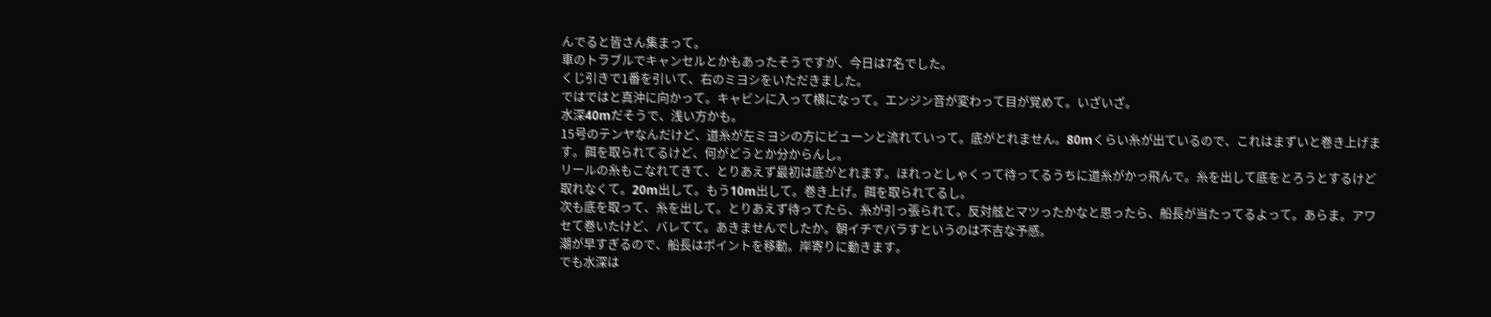んでると皆さん集まって。
車のトラブルでキャンセルとかもあったそうですが、今日は7名でした。
くじ引きで1番を引いて、右のミヨシをいただきました。
ではではと真沖に向かって。キャビンに入って横になって。エンジン音が変わって目が覚めて。いざいざ。
水深40mだそうで、浅い方かも。
15号のテンヤなんだけど、道糸が左ミヨシの方にビューンと流れていって。底がとれません。80mくらい糸が出ているので、これはまずいと巻き上げます。餌を取られてるけど、何がどうとか分からんし。
リールの糸もこなれてきて、とりあえず最初は底がとれます。ほれっとしゃくって待ってるうちに道糸がかっ飛んで。糸を出して底をとろうとするけど取れなくて。20m出して。もう10m出して。巻き上げ。餌を取られてるし。
次も底を取って、糸を出して。とりあえず待ってたら、糸が引っ張られて。反対舷とマツったかなと思ったら、船長が当たってるよって。あらま。アワセて巻いたけど、バレてて。あきませんでしたか。朝イチでバラすというのは不吉な予感。
潮が早すぎるので、船長はポイントを移動。岸寄りに動きます。
でも水深は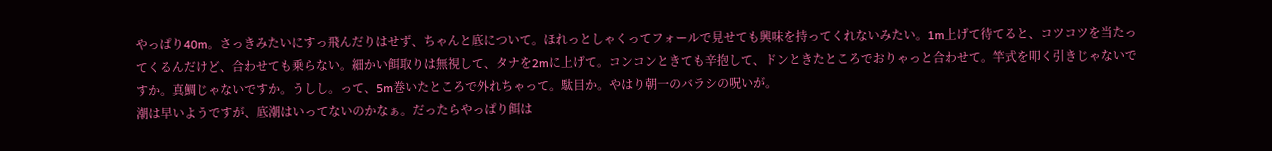やっぱり40m。さっきみたいにすっ飛んだりはせず、ちゃんと底について。ほれっとしゃくってフォールで見せても興味を持ってくれないみたい。1m上げて待てると、コツコツを当たってくるんだけど、合わせても乗らない。細かい餌取りは無視して、タナを2mに上げて。コンコンときても辛抱して、ドンときたところでおりゃっと合わせて。竿式を叩く引きじゃないですか。真鯛じゃないですか。うしし。って、5m巻いたところで外れちゃって。駄目か。やはり朝一のバラシの呪いが。
潮は早いようですが、底潮はいってないのかなぁ。だったらやっぱり餌は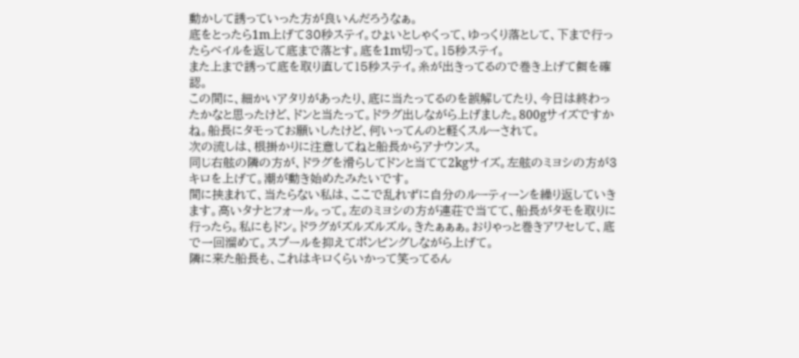動かして誘っていった方が良いんだろうなぁ。
底をとったら1m上げて30秒ステイ。ひょいとしゃくって、ゆっくり落として、下まで行ったらベイルを返して底まで落とす。底を1m切って。15秒ステイ。
また上まで誘って底を取り直して15秒ステイ。糸が出きってるので巻き上げて餌を確認。
この間に、細かいアタリがあったり、底に当たってるのを誤解してたり、今日は終わったかなと思ったけど、ドンと当たって。ドラグ出しながら上げました。800gサイズですかね。船長にタモってお願いしたけど、何いってんのと軽くスルーされて。
次の流しは、根掛かりに注意してねと船長からアナウンス。
同じ右舷の隣の方が、ドラグを滑らしてドンと当てて2kgサイズ。左舷のミヨシの方が3キロを上げて。潮が動き始めたみたいです。
間に挟まれて、当たらない私は、ここで乱れずに自分のルーティーンを繰り返していきます。高いタナとフォール。って。左のミヨシの方が連荘で当てて、船長がタモを取りに行ったら。私にもドン。ドラグがズルズルズル。きたぁぁぁ。おりゃっと巻きアワセして、底で一回溜めて。スプールを抑えてポンピングしながら上げて。
隣に来た船長も、これはキロくらいかって笑ってるん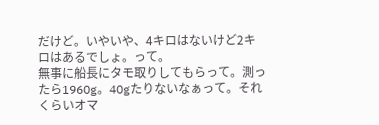だけど。いやいや、4キロはないけど2キロはあるでしょ。って。
無事に船長にタモ取りしてもらって。測ったら1960g。40gたりないなぁって。それくらいオマ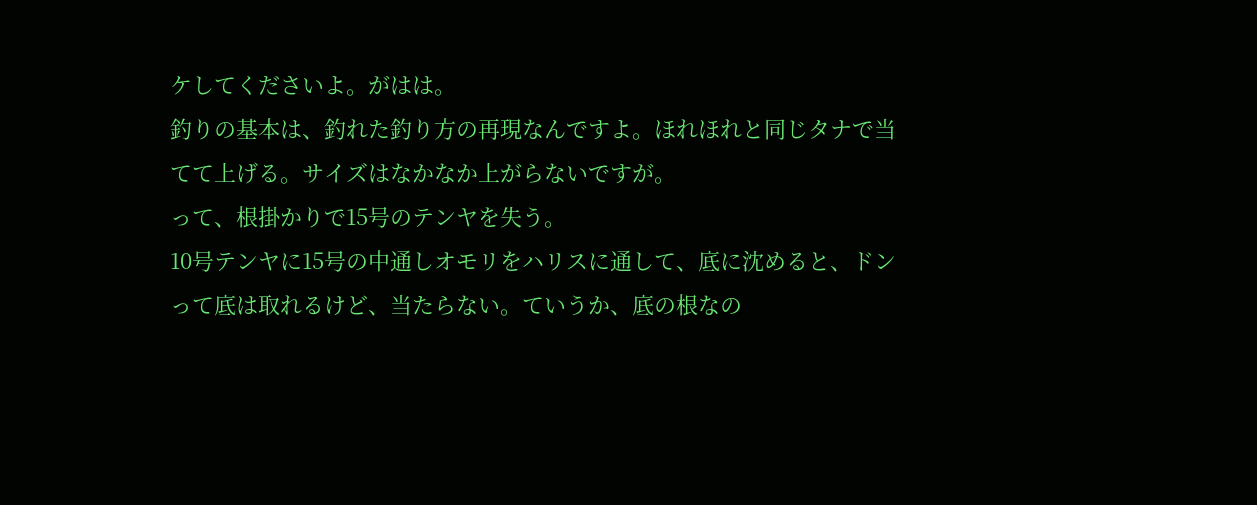ケしてくださいよ。がはは。
釣りの基本は、釣れた釣り方の再現なんですよ。ほれほれと同じタナで当てて上げる。サイズはなかなか上がらないですが。
って、根掛かりで15号のテンヤを失う。
10号テンヤに15号の中通しオモリをハリスに通して、底に沈めると、ドンって底は取れるけど、当たらない。ていうか、底の根なの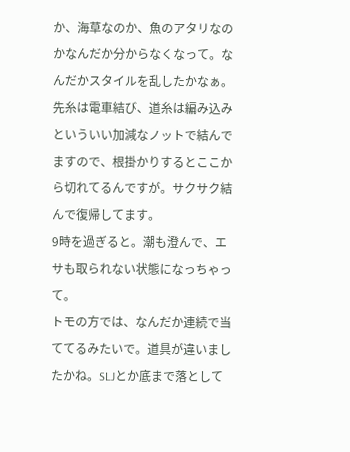か、海草なのか、魚のアタリなのかなんだか分からなくなって。なんだかスタイルを乱したかなぁ。
先糸は電車結び、道糸は編み込みといういい加減なノットで結んでますので、根掛かりするとここから切れてるんですが。サクサク結んで復帰してます。
9時を過ぎると。潮も澄んで、エサも取られない状態になっちゃって。
トモの方では、なんだか連続で当ててるみたいで。道具が違いましたかね。SLJとか底まで落として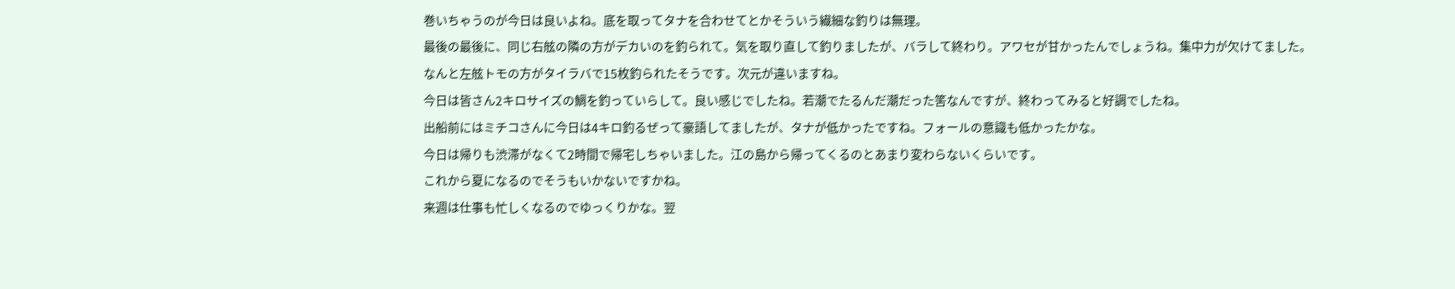巻いちゃうのが今日は良いよね。底を取ってタナを合わせてとかそういう繊細な釣りは無理。
最後の最後に、同じ右舷の隣の方がデカいのを釣られて。気を取り直して釣りましたが、バラして終わり。アワセが甘かったんでしょうね。集中力が欠けてました。
なんと左舷トモの方がタイラバで15枚釣られたそうです。次元が違いますね。
今日は皆さん2キロサイズの鯛を釣っていらして。良い感じでしたね。若潮でたるんだ潮だった筈なんですが、終わってみると好調でしたね。
出船前にはミチコさんに今日は4キロ釣るぜって豪語してましたが、タナが低かったですね。フォールの意識も低かったかな。
今日は帰りも渋滞がなくて2時間で帰宅しちゃいました。江の島から帰ってくるのとあまり変わらないくらいです。
これから夏になるのでそうもいかないですかね。
来週は仕事も忙しくなるのでゆっくりかな。翌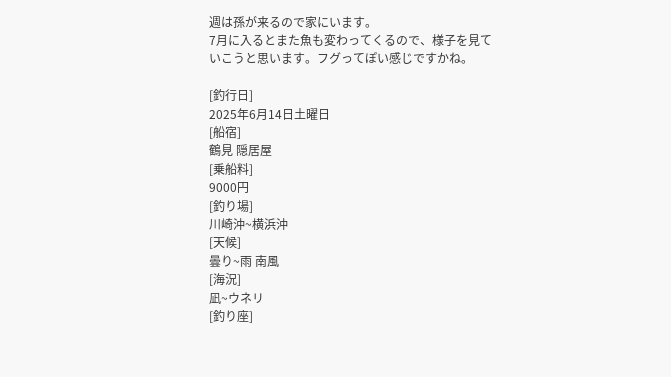週は孫が来るので家にいます。
7月に入るとまた魚も変わってくるので、様子を見ていこうと思います。フグってぽい感じですかね。

[釣行日]
2025年6月14日土曜日
[船宿]
鶴見 隠居屋
[乗船料]
9000円
[釣り場]
川崎沖~横浜沖
[天候]
曇り~雨 南風
[海況]
凪~ウネリ
[釣り座]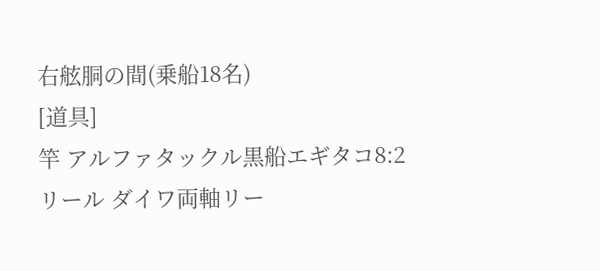右舷胴の間(乗船18名)
[道具]
竿 アルファタックル黒船エギタコ8:2
リール ダイワ両軸リー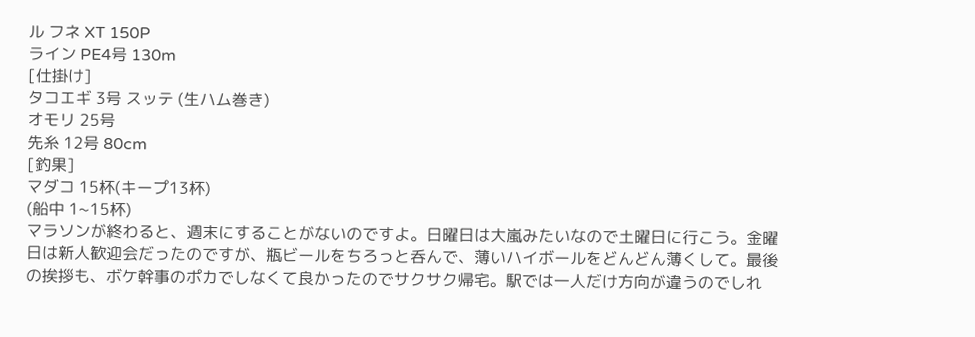ル フネ XT 150P
ライン PE4号 130m
[仕掛け]
タコエギ 3号 スッテ (生ハム巻き)
オモリ 25号
先糸 12号 80cm
[釣果]
マダコ 15杯(キープ13杯)
(船中 1~15杯)
マラソンが終わると、週末にすることがないのですよ。日曜日は大嵐みたいなので土曜日に行こう。金曜日は新人歓迎会だったのですが、瓶ビールをちろっと呑んで、薄いハイボールをどんどん薄くして。最後の挨拶も、ボケ幹事のポカでしなくて良かったのでサクサク帰宅。駅では一人だけ方向が違うのでしれ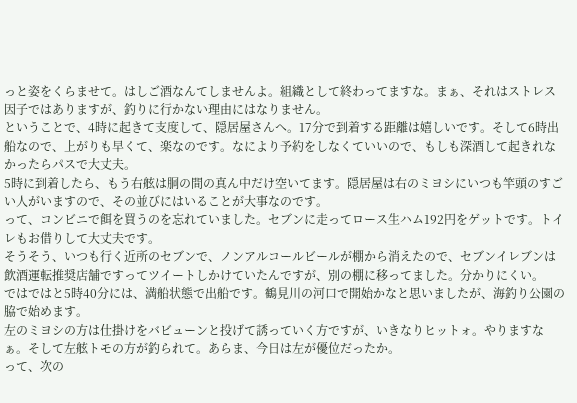っと姿をくらませて。はしご酒なんてしませんよ。組織として終わってますな。まぁ、それはストレス因子ではありますが、釣りに行かない理由にはなりません。
ということで、4時に起きて支度して、隠居屋さんへ。17分で到着する距離は嬉しいです。そして6時出船なので、上がりも早くて、楽なのです。なにより予約をしなくていいので、もしも深酒して起きれなかったらパスで大丈夫。
5時に到着したら、もう右舷は胴の間の真ん中だけ空いてます。隠居屋は右のミヨシにいつも竿頭のすごい人がいますので、その並びにはいることが大事なのです。
って、コンビニで餌を買うのを忘れていました。セブンに走ってロース生ハム192円をゲットです。トイレもお借りして大丈夫です。
そうそう、いつも行く近所のセブンで、ノンアルコールビールが棚から消えたので、セブンイレブンは飲酒運転推奨店舗ですってツイートしかけていたんですが、別の棚に移ってました。分かりにくい。
ではではと5時40分には、満船状態で出船です。鶴見川の河口で開始かなと思いましたが、海釣り公園の脇で始めます。
左のミヨシの方は仕掛けをバビューンと投げて誘っていく方ですが、いきなりヒットォ。やりますなぁ。そして左舷トモの方が釣られて。あらま、今日は左が優位だったか。
って、次の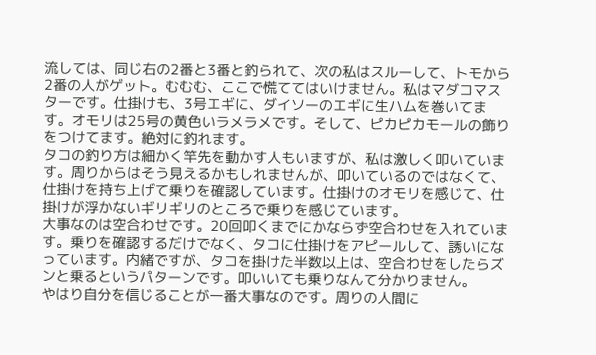流しては、同じ右の2番と3番と釣られて、次の私はスルーして、トモから2番の人がゲット。むむむ、ここで慌ててはいけません。私はマダコマスターです。仕掛けも、3号エギに、ダイソーのエギに生ハムを巻いてます。オモリは25号の黄色いラメラメです。そして、ピカピカモールの飾りをつけてます。絶対に釣れます。
タコの釣り方は細かく竿先を動かす人もいますが、私は激しく叩いています。周りからはそう見えるかもしれませんが、叩いているのではなくて、仕掛けを持ち上げて乗りを確認しています。仕掛けのオモリを感じて、仕掛けが浮かないギリギリのところで乗りを感じています。
大事なのは空合わせです。20回叩くまでにかならず空合わせを入れています。乗りを確認するだけでなく、タコに仕掛けをアピールして、誘いになっています。内緒ですが、タコを掛けた半数以上は、空合わせをしたらズンと乗るというパターンです。叩いいても乗りなんて分かりません。
やはり自分を信じることが一番大事なのです。周りの人間に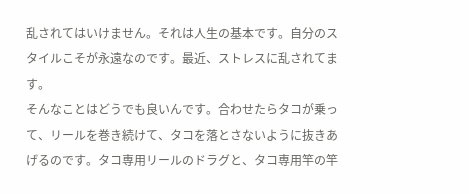乱されてはいけません。それは人生の基本です。自分のスタイルこそが永遠なのです。最近、ストレスに乱されてます。
そんなことはどうでも良いんです。合わせたらタコが乗って、リールを巻き続けて、タコを落とさないように抜きあげるのです。タコ専用リールのドラグと、タコ専用竿の竿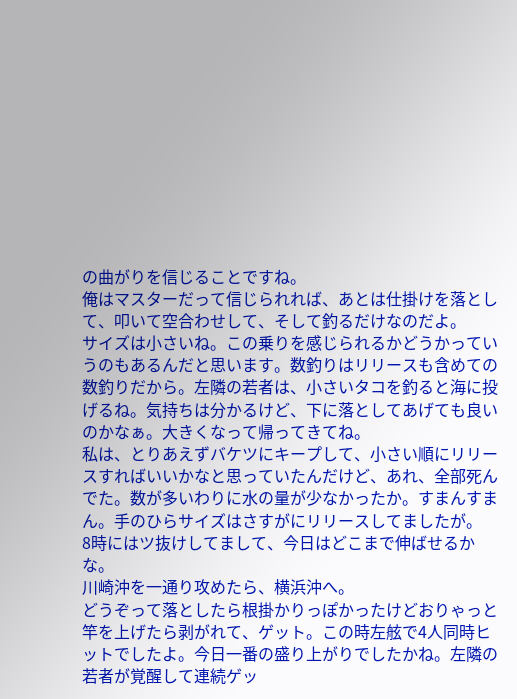の曲がりを信じることですね。
俺はマスターだって信じられれば、あとは仕掛けを落として、叩いて空合わせして、そして釣るだけなのだよ。
サイズは小さいね。この乗りを感じられるかどうかっていうのもあるんだと思います。数釣りはリリースも含めての数釣りだから。左隣の若者は、小さいタコを釣ると海に投げるね。気持ちは分かるけど、下に落としてあげても良いのかなぁ。大きくなって帰ってきてね。
私は、とりあえずバケツにキープして、小さい順にリリースすればいいかなと思っていたんだけど、あれ、全部死んでた。数が多いわりに水の量が少なかったか。すまんすまん。手のひらサイズはさすがにリリースしてましたが。
8時にはツ抜けしてまして、今日はどこまで伸ばせるかな。
川崎沖を一通り攻めたら、横浜沖へ。
どうぞって落としたら根掛かりっぽかったけどおりゃっと竿を上げたら剥がれて、ゲット。この時左舷で4人同時ヒットでしたよ。今日一番の盛り上がりでしたかね。左隣の若者が覚醒して連続ゲッ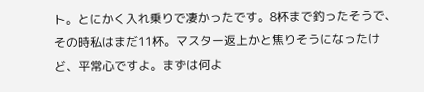ト。とにかく入れ乗りで凄かったです。8杯まで釣ったそうで、その時私はまだ11杯。マスター返上かと焦りそうになったけど、平常心ですよ。まずは何よ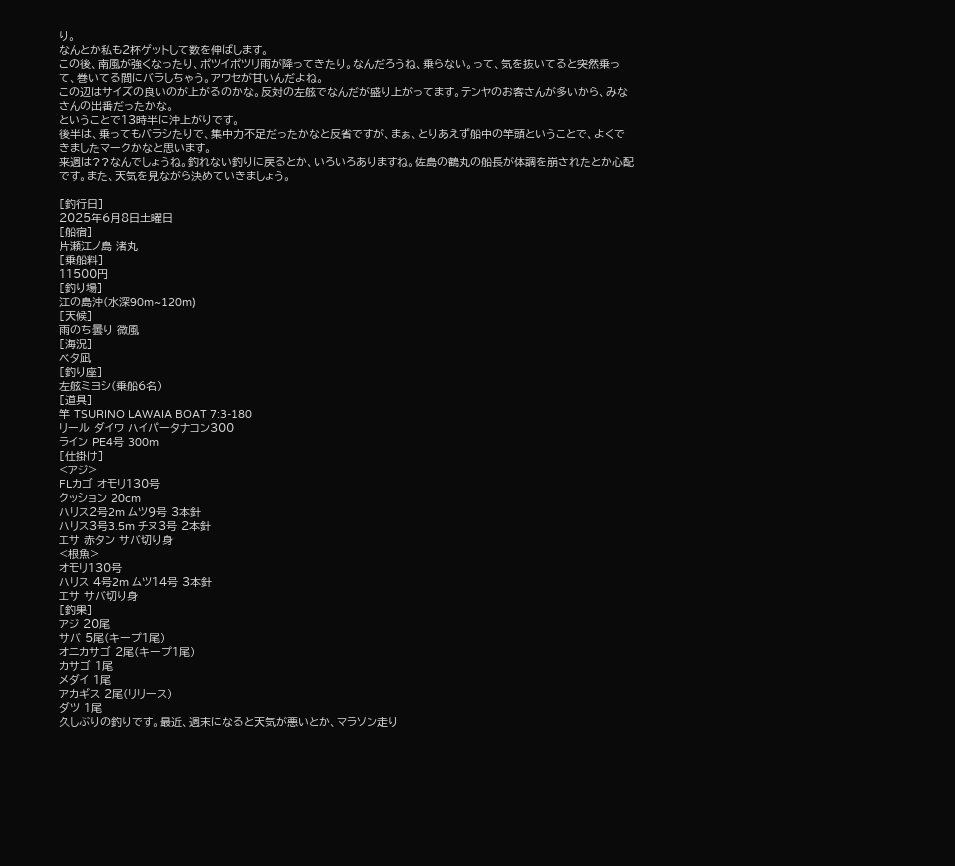り。
なんとか私も2杯ゲットして数を伸ばします。
この後、南風が強くなったり、ポツイポツリ雨が降ってきたり。なんだろうね、乗らない。って、気を抜いてると突然乗って、巻いてる間にバラしちゃう。アワセが甘いんだよね。
この辺はサイズの良いのが上がるのかな。反対の左舷でなんだが盛り上がってます。テンヤのお客さんが多いから、みなさんの出番だったかな。
ということで13時半に沖上がりです。
後半は、乗ってもバラシたりで、集中力不足だったかなと反省ですが、まぁ、とりあえず船中の竿頭ということで、よくできましたマークかなと思います。
来週は??なんでしょうね。釣れない釣りに戻るとか、いろいろありますね。佐島の鶴丸の船長が体調を崩されたとか心配です。また、天気を見ながら決めていきましょう。

[釣行日]
2025年6月8日土曜日
[船宿]
片瀬江ノ島 渚丸
[乗船料]
11500円
[釣り場]
江の島沖(水深90m~120m)
[天候]
雨のち曇り 微風
[海況]
ベタ凪
[釣り座]
左舷ミヨシ(乗船6名)
[道具]
竿 TSURINO LAWAIA BOAT 7:3-180
リール ダイワ ハイパータナコン300
ライン PE4号 300m
[仕掛け]
<アジ>
FLカゴ オモリ130号
クッション 20cm
ハリス2号2m ムツ9号 3本針
ハリス3号3.5m チヌ3号 2本針
エサ 赤タン サバ切り身
<根魚>
オモリ130号
ハリス 4号2m ムツ14号 3本針
エサ サバ切り身
[釣果]
アジ 20尾
サバ 5尾(キープ1尾)
オニカサゴ 2尾(キープ1尾)
カサゴ 1尾
メダイ 1尾
アカギス 2尾(リリース)
ダツ 1尾
久しぶりの釣りです。最近、週末になると天気が悪いとか、マラソン走り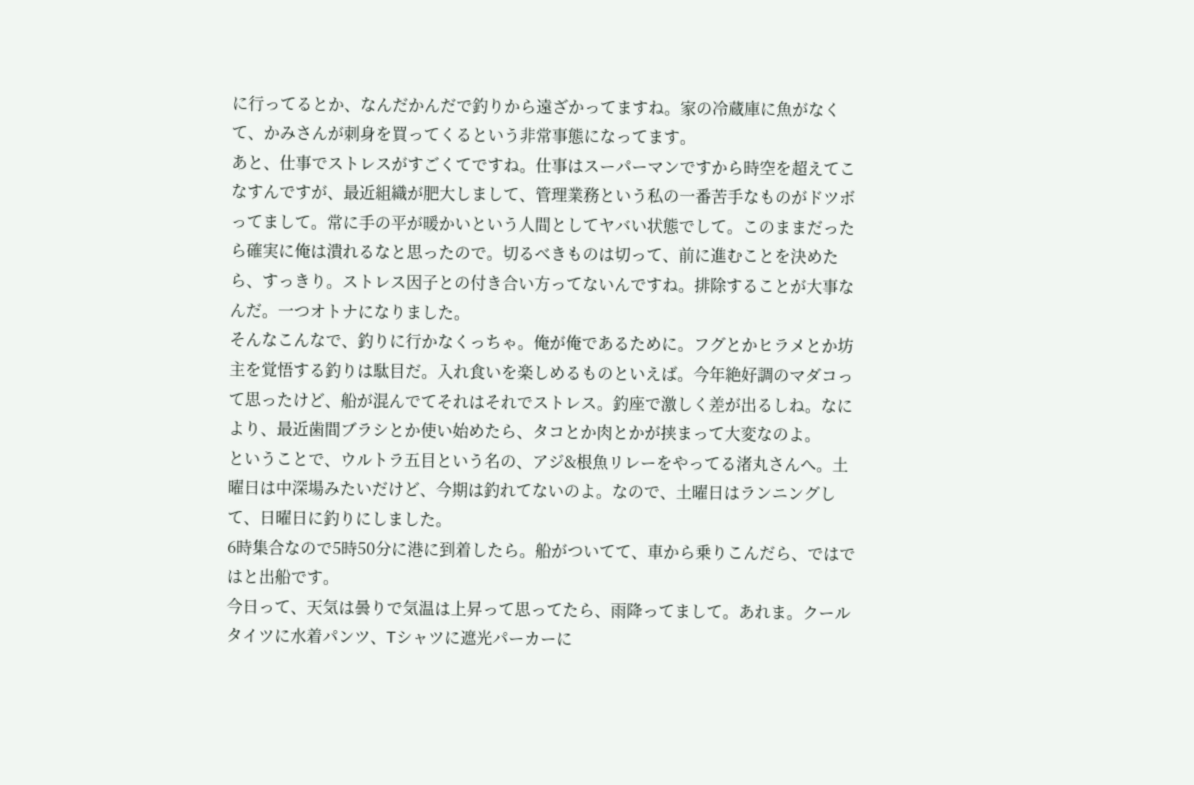に行ってるとか、なんだかんだで釣りから遠ざかってますね。家の冷蔵庫に魚がなくて、かみさんが刺身を買ってくるという非常事態になってます。
あと、仕事でストレスがすごくてですね。仕事はスーパーマンですから時空を超えてこなすんですが、最近組織が肥大しまして、管理業務という私の一番苦手なものがドツボってまして。常に手の平が暖かいという人間としてヤバい状態でして。このままだったら確実に俺は潰れるなと思ったので。切るべきものは切って、前に進むことを決めたら、すっきり。ストレス因子との付き合い方ってないんですね。排除することが大事なんだ。一つオトナになりました。
そんなこんなで、釣りに行かなくっちゃ。俺が俺であるために。フグとかヒラメとか坊主を覚悟する釣りは駄目だ。入れ食いを楽しめるものといえば。今年絶好調のマダコって思ったけど、船が混んでてそれはそれでストレス。釣座で激しく差が出るしね。なにより、最近歯間ブラシとか使い始めたら、タコとか肉とかが挟まって大変なのよ。
ということで、ウルトラ五目という名の、アジ&根魚リレーをやってる渚丸さんへ。土曜日は中深場みたいだけど、今期は釣れてないのよ。なので、土曜日はランニングして、日曜日に釣りにしました。
6時集合なので5時50分に港に到着したら。船がついてて、車から乗りこんだら、ではではと出船です。
今日って、天気は曇りで気温は上昇って思ってたら、雨降ってまして。あれま。クールタイツに水着パンツ、Tシャツに遮光パーカーに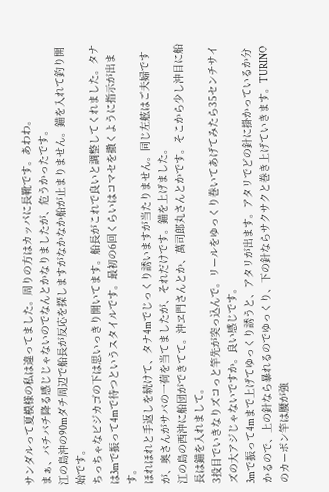サンダルって夏模様の私は違ってました。周りの方はカッパに長靴です。あわわ。
まぁ、バチバチ降る感じじゃないのでなんとかなりましたが、危うかったです。
江の島沖の90mダチ周辺で船長が反応を探しますがなかなか船が止まりません。錨を入れて釣り開始です。
ちっちゃなビジカゴの下は思いっきり開いてます。船長がこれで良いと調整してくれました。タナは3mで振って4mで待つというスタイルです。最初の6回くらいはコマセを撒くように指示が出ます。
ほれほれと手返しを続けて、タナ4mでじっくり誘いますが当たりません。同じ左舷はご夫婦ですが、奥さんがサバの一荷を当てましたが、それだけです。錨を上げました。
江の島の西沖に船団ができてて。沖ヱ門さんとか、萬司郎丸さんとかです。そこから少し沖目に船長は錨を入れまして。
3投目でいきなりズコっと竿先が突っ込んで。リールをゆっくり巻いてあげてみたら35センチサイズの大アジじゃないですか。良い感じです。
3mで振って4mまで上げてゆっくり誘うと、アタリが出ます。アタリでどの針に掛かっているか分かるので、上の針なら暴れるのでゆっくり、下の針ならサクサクと巻き上げていきます。TURINOのカーボン竿は腰が強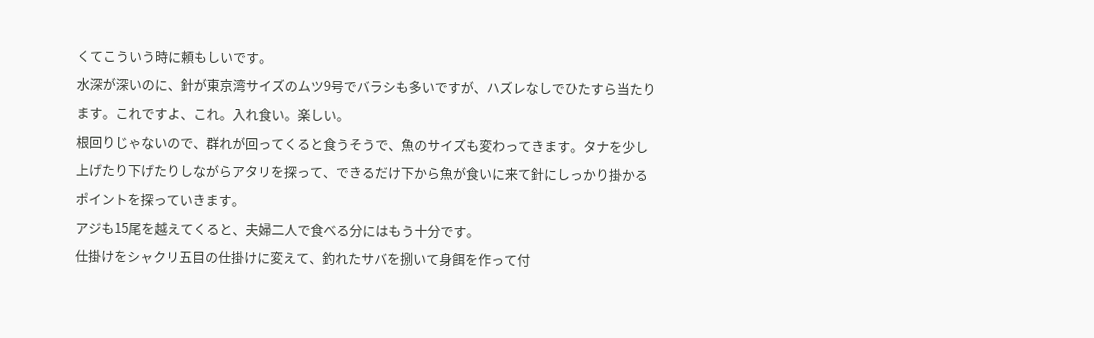くてこういう時に頼もしいです。
水深が深いのに、針が東京湾サイズのムツ9号でバラシも多いですが、ハズレなしでひたすら当たります。これですよ、これ。入れ食い。楽しい。
根回りじゃないので、群れが回ってくると食うそうで、魚のサイズも変わってきます。タナを少し上げたり下げたりしながらアタリを探って、できるだけ下から魚が食いに来て針にしっかり掛かるポイントを探っていきます。
アジも15尾を越えてくると、夫婦二人で食べる分にはもう十分です。
仕掛けをシャクリ五目の仕掛けに変えて、釣れたサバを捌いて身餌を作って付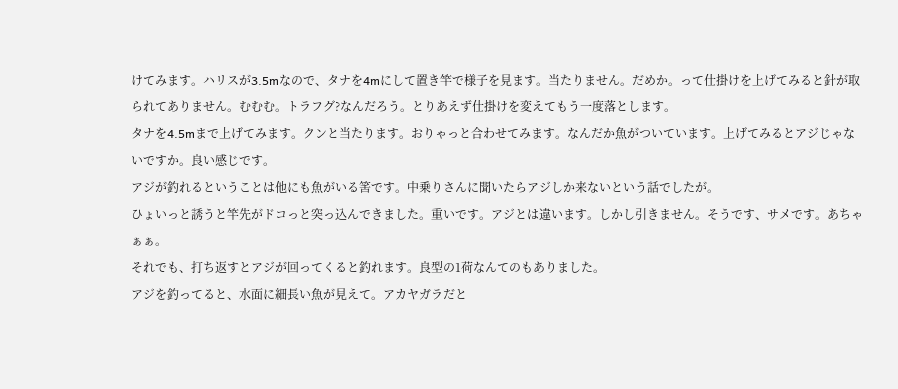けてみます。ハリスが3.5mなので、タナを4mにして置き竿で様子を見ます。当たりません。だめか。って仕掛けを上げてみると針が取られてありません。むむむ。トラフグ?なんだろう。とりあえず仕掛けを変えてもう一度落とします。
タナを4.5mまで上げてみます。クンと当たります。おりゃっと合わせてみます。なんだか魚がついています。上げてみるとアジじゃないですか。良い感じです。
アジが釣れるということは他にも魚がいる筈です。中乗りさんに聞いたらアジしか来ないという話でしたが。
ひょいっと誘うと竿先がドコっと突っ込んできました。重いです。アジとは違います。しかし引きません。そうです、サメです。あちゃぁぁ。
それでも、打ち返すとアジが回ってくると釣れます。良型の1荷なんてのもありました。
アジを釣ってると、水面に細長い魚が見えて。アカヤガラだと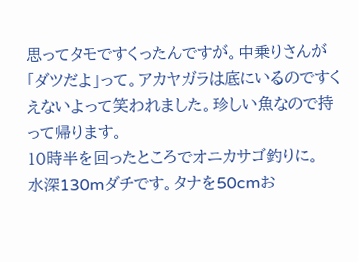思ってタモですくったんですが。中乗りさんが「ダツだよ」って。アカヤガラは底にいるのですくえないよって笑われました。珍しい魚なので持って帰ります。
10時半を回ったところでオニカサゴ釣りに。
水深130mダチです。タナを50cmお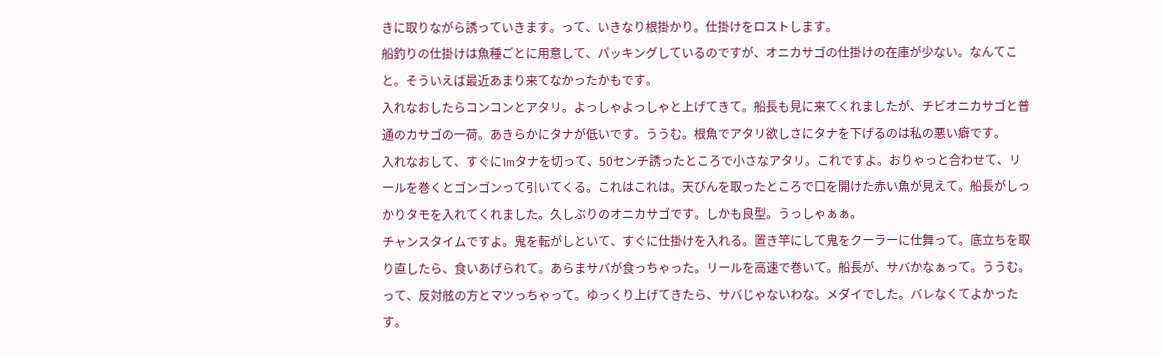きに取りながら誘っていきます。って、いきなり根掛かり。仕掛けをロストします。
船釣りの仕掛けは魚種ごとに用意して、パッキングしているのですが、オニカサゴの仕掛けの在庫が少ない。なんてこと。そういえば最近あまり来てなかったかもです。
入れなおしたらコンコンとアタリ。よっしゃよっしゃと上げてきて。船長も見に来てくれましたが、チビオニカサゴと普通のカサゴの一荷。あきらかにタナが低いです。ううむ。根魚でアタリ欲しさにタナを下げるのは私の悪い癖です。
入れなおして、すぐに1mタナを切って、50センチ誘ったところで小さなアタリ。これですよ。おりゃっと合わせて、リールを巻くとゴンゴンって引いてくる。これはこれは。天びんを取ったところで口を開けた赤い魚が見えて。船長がしっかりタモを入れてくれました。久しぶりのオニカサゴです。しかも良型。うっしゃぁぁ。
チャンスタイムですよ。鬼を転がしといて、すぐに仕掛けを入れる。置き竿にして鬼をクーラーに仕舞って。底立ちを取り直したら、食いあげられて。あらまサバが食っちゃった。リールを高速で巻いて。船長が、サバかなぁって。ううむ。って、反対舷の方とマツっちゃって。ゆっくり上げてきたら、サバじゃないわな。メダイでした。バレなくてよかったす。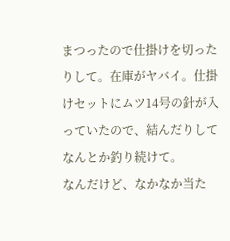まつったので仕掛けを切ったりして。在庫がヤバイ。仕掛けセットにムツ14号の針が入っていたので、結んだりしてなんとか釣り続けて。
なんだけど、なかなか当た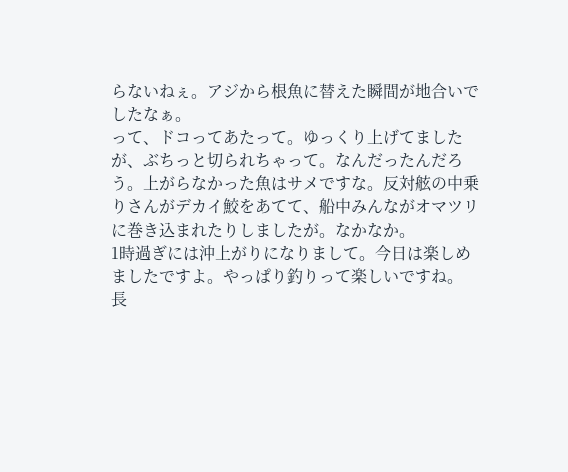らないねぇ。アジから根魚に替えた瞬間が地合いでしたなぁ。
って、ドコってあたって。ゆっくり上げてましたが、ぶちっと切られちゃって。なんだったんだろう。上がらなかった魚はサメですな。反対舷の中乗りさんがデカイ鮫をあてて、船中みんながオマツリに巻き込まれたりしましたが。なかなか。
1時過ぎには沖上がりになりまして。今日は楽しめましたですよ。やっぱり釣りって楽しいですね。
長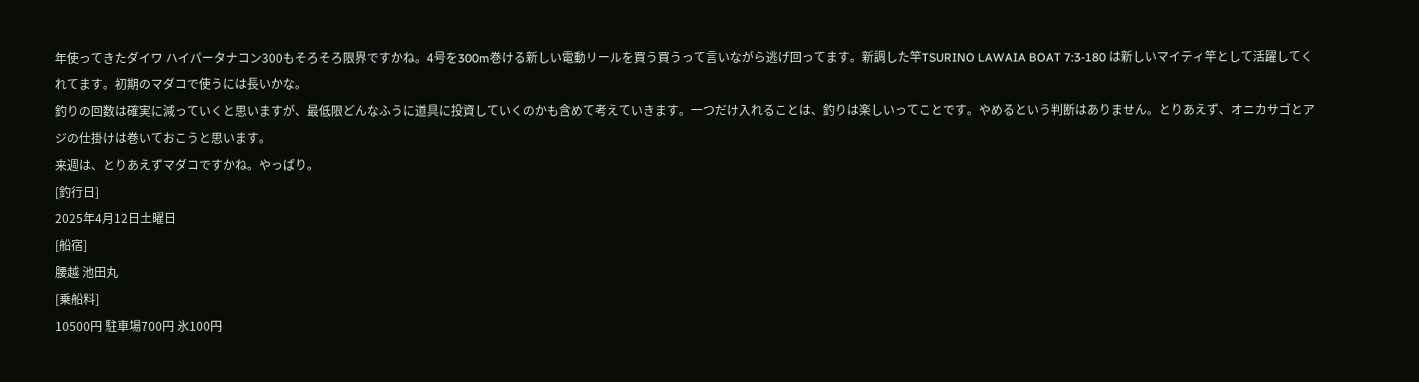年使ってきたダイワ ハイパータナコン300もそろそろ限界ですかね。4号を300m巻ける新しい電動リールを買う買うって言いながら逃げ回ってます。新調した竿TSURINO LAWAIA BOAT 7:3-180 は新しいマイティ竿として活躍してくれてます。初期のマダコで使うには長いかな。
釣りの回数は確実に減っていくと思いますが、最低限どんなふうに道具に投資していくのかも含めて考えていきます。一つだけ入れることは、釣りは楽しいってことです。やめるという判断はありません。とりあえず、オニカサゴとアジの仕掛けは巻いておこうと思います。
来週は、とりあえずマダコですかね。やっぱり。
[釣行日]
2025年4月12日土曜日
[船宿]
腰越 池田丸
[乗船料]
10500円 駐車場700円 氷100円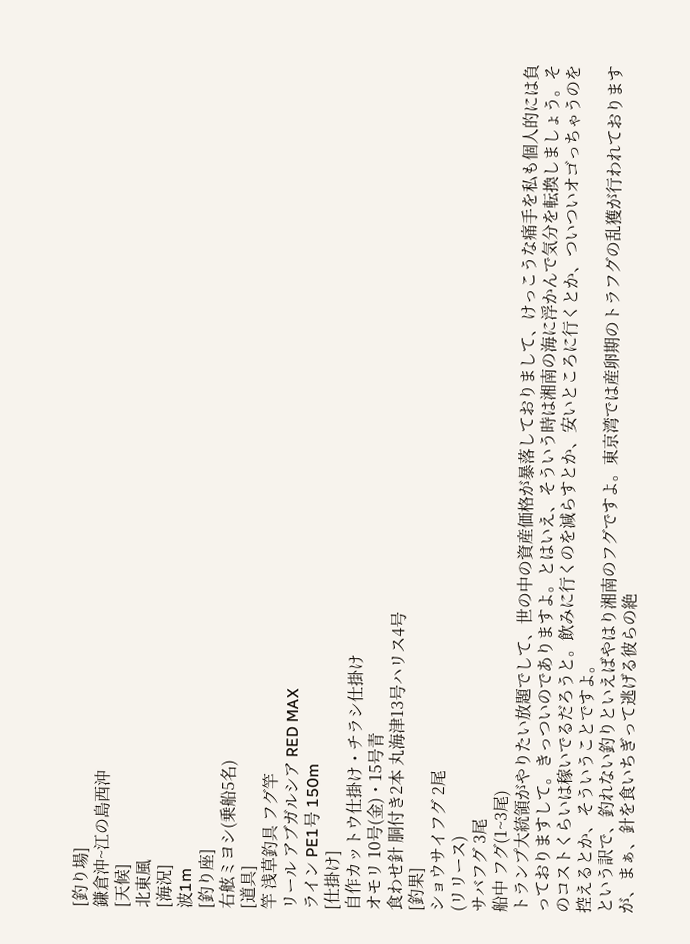[釣り場]
鎌倉沖~江の島西沖
[天候]
北東風
[海況]
波1m
[釣り座]
右舷ミヨシ(乗船5名)
[道具]
竿 浅草釣具 フグ竿
リール アブガルシア RED MAX
ライン PE1号 150m
[仕掛け]
自作カットウ仕掛け・チラシ仕掛け
オモリ 10号(金)・15号青
食わせ針 胴付き2本 丸海津13号ハリス4号
[釣果]
ショウサイフグ 2尾
(リリース)
サバフグ 3尾
船中 フグ(1~3尾)
トランプ大統領がやりたい放題でして、世の中の資産価格が暴落しておりまして、けっこうな痛手を私も個人的には負っておりますして。きっついのでありますよ。とはいえ、そういう時は湘南の海に浮かんで気分を転換しましょう。そのコストくらいは稼いでるだろうと。飲みに行くのを減らすとか、安いところに行くとか、ついついオゴっちゃうのを控えるとか、そういうことですよ。
という訳で、釣れない釣りといえばやはり湘南のフグですよ。東京湾では産卵期のトラフグの乱獲が行われておりますが、まぁ、針を食いちぎって逃げる彼らの絶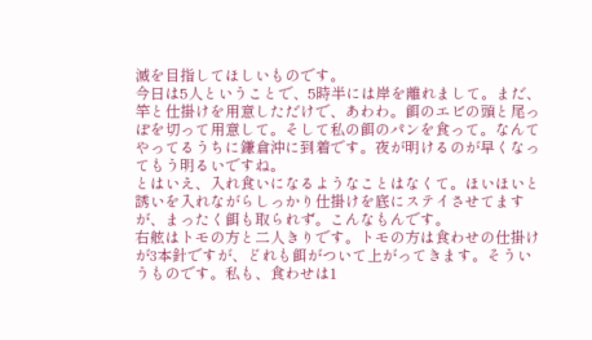滅を目指してほしいものです。
今日は5人ということで、5時半には岸を離れまして。まだ、竿と仕掛けを用意しただけで、あわわ。餌のエビの頭と尾っぽを切って用意して。そして私の餌のパンを食って。なんてやってるうちに鎌倉沖に到着です。夜が明けるのが早くなってもう明るいですね。
とはいえ、入れ食いになるようなことはなくて。ほいほいと誘いを入れながらしっかり仕掛けを底にステイさせてますが、まったく餌も取られず。こんなもんです。
右舷はトモの方と二人きりです。トモの方は食わせの仕掛けが3本針ですが、どれも餌がついて上がってきます。そういうものです。私も、食わせは1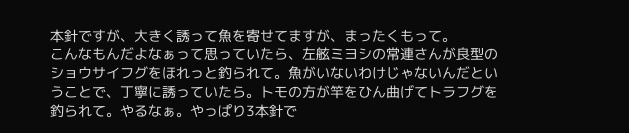本針ですが、大きく誘って魚を寄せてますが、まったくもって。
こんなもんだよなぁって思っていたら、左舷ミヨシの常連さんが良型のショウサイフグをほれっと釣られて。魚がいないわけじゃないんだということで、丁寧に誘っていたら。トモの方が竿をひん曲げてトラフグを釣られて。やるなぁ。やっぱり3本針で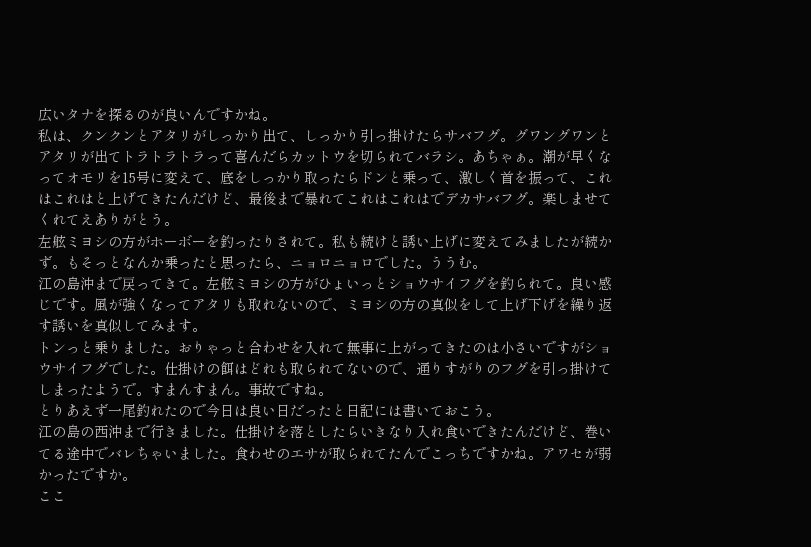広いタナを探るのが良いんですかね。
私は、クンクンとアタリがしっかり出て、しっかり引っ掛けたらサバフグ。グワングワンとアタリが出てトラトラトラって喜んだらカットウを切られてバラシ。あちゃぁ。潮が早くなってオモリを15号に変えて、底をしっかり取ったらドンと乗って、激しく首を振って、これはこれはと上げてきたんだけど、最後まで暴れてこれはこれはでデカサバフグ。楽しませてくれてえありがとう。
左舷ミヨシの方がホーボーを釣ったりされて。私も続けと誘い上げに変えてみましたが続かず。もそっとなんか乗ったと思ったら、ニョロニョロでした。ううむ。
江の島沖まで戻ってきて。左舷ミヨシの方がひょいっとショウサイフグを釣られて。良い感じです。風が強くなってアタリも取れないので、ミヨシの方の真似をして上げ下げを繰り返す誘いを真似してみます。
トンっと乗りました。おりゃっと合わせを入れて無事に上がってきたのは小さいですがショウサイフグでした。仕掛けの餌はどれも取られてないので、通りすがりのフグを引っ掛けてしまったようで。すまんすまん。事故ですね。
とりあえず一尾釣れたので今日は良い日だったと日記には書いておこう。
江の島の西沖まで行きました。仕掛けを落としたらいきなり入れ食いできたんだけど、巻いてる途中でバレちゃいました。食わせのエサが取られてたんでこっちですかね。アワセが弱かったですか。
ここ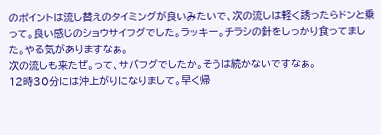のポイントは流し替えのタイミングが良いみたいで、次の流しは軽く誘ったらドンと乗って。良い感じのショウサイフグでした。ラッキー。チラシの針をしっかり食ってました。やる気がありますなぁ。
次の流しも来たぜ。って、サバフグでしたか。そうは続かないですなぁ。
12時30分には沖上がりになりまして。早く帰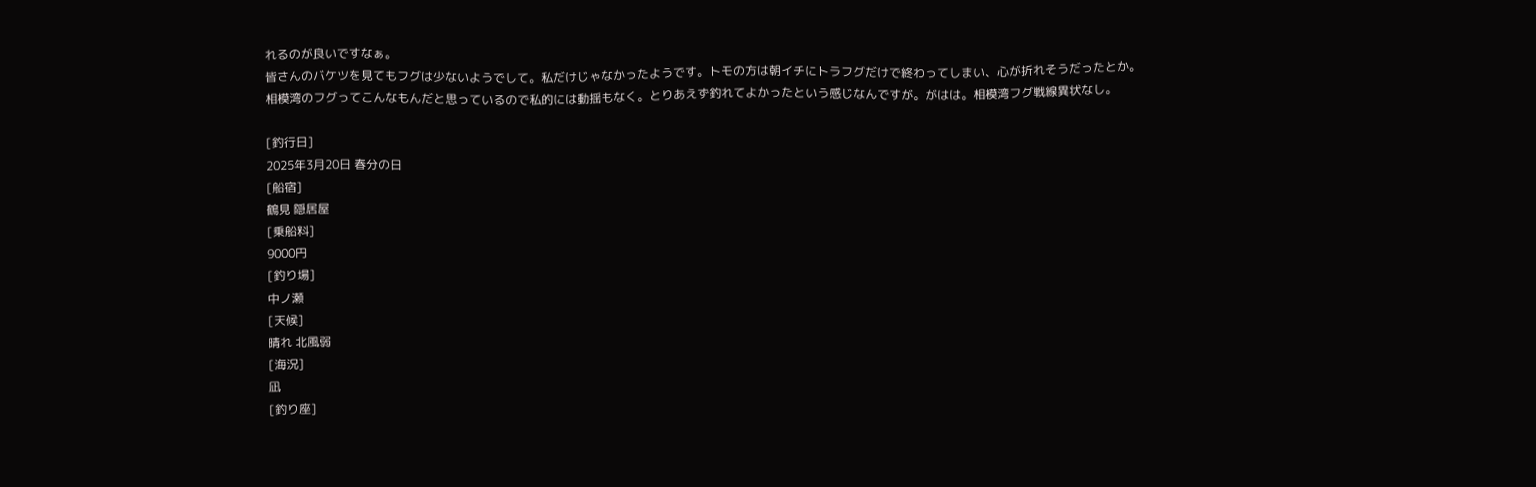れるのが良いですなぁ。
皆さんのバケツを見てもフグは少ないようでして。私だけじゃなかったようです。トモの方は朝イチにトラフグだけで終わってしまい、心が折れそうだったとか。
相模湾のフグってこんなもんだと思っているので私的には動揺もなく。とりあえず釣れてよかったという感じなんですが。がはは。相模湾フグ戦線異状なし。

[釣行日]
2025年3月20日 春分の日
[船宿]
鶴見 隠居屋
[乗船料]
9000円
[釣り場]
中ノ瀬
[天候]
晴れ 北風弱
[海況]
凪
[釣り座]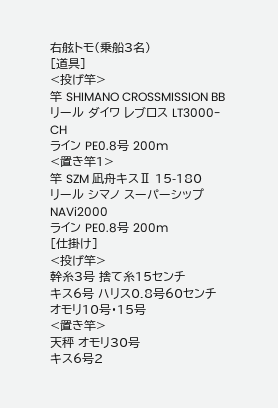右舷トモ(乗船3名)
[道具]
<投げ竿>
竿 SHIMANO CROSSMISSION BB
リール ダイワ レブロス LT3000-CH
ライン PE0.8号 200m
<置き竿1>
竿 SZM 凪舟キスⅡ 15-180
リール シマノ スーパーシップ NAVi2000
ライン PE0.8号 200m
[仕掛け]
<投げ竿>
幹糸3号 捨て糸15センチ
キス6号 ハリス0.8号60センチ
オモリ10号・15号
<置き竿>
天秤 オモリ30号
キス6号2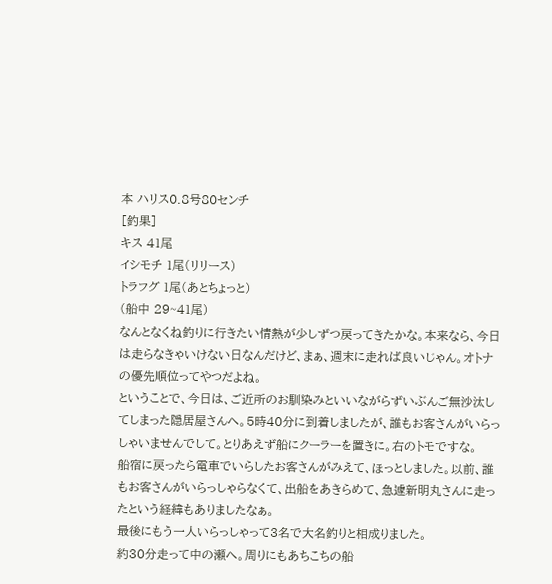本 ハリス0.8号80センチ
[釣果]
キス 41尾
イシモチ 1尾(リリース)
トラフグ 1尾(あとちょっと)
(船中 29~41尾)
なんとなくね釣りに行きたい情熱が少しずつ戻ってきたかな。本来なら、今日は走らなきゃいけない日なんだけど、まぁ、週末に走れば良いじゃん。オトナの優先順位ってやつだよね。
ということで、今日は、ご近所のお馴染みといいながらずいぶんご無沙汰してしまった隠居屋さんへ。5時40分に到着しましたが、誰もお客さんがいらっしゃいませんでして。とりあえず船にクーラーを置きに。右のトモですな。
船宿に戻ったら電車でいらしたお客さんがみえて、ほっとしました。以前、誰もお客さんがいらっしゃらなくて、出船をあきらめて、急遽新明丸さんに走ったという経緯もありましたなぁ。
最後にもう一人いらっしゃって3名で大名釣りと相成りました。
約30分走って中の瀬へ。周りにもあちこちの船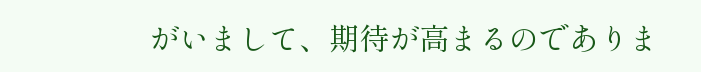がいまして、期待が高まるのでありま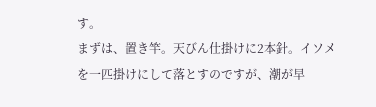す。
まずは、置き竿。天びん仕掛けに2本針。イソメを一匹掛けにして落とすのですが、潮が早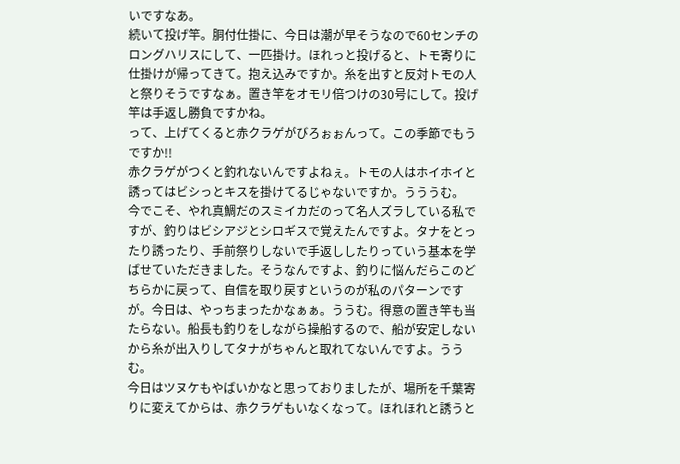いですなあ。
続いて投げ竿。胴付仕掛に、今日は潮が早そうなので60センチのロングハリスにして、一匹掛け。ほれっと投げると、トモ寄りに仕掛けが帰ってきて。抱え込みですか。糸を出すと反対トモの人と祭りそうですなぁ。置き竿をオモリ倍つけの30号にして。投げ竿は手返し勝負ですかね。
って、上げてくると赤クラゲがびろぉぉんって。この季節でもうですか!!
赤クラゲがつくと釣れないんですよねぇ。トモの人はホイホイと誘ってはビシっとキスを掛けてるじゃないですか。うううむ。
今でこそ、やれ真鯛だのスミイカだのって名人ズラしている私ですが、釣りはビシアジとシロギスで覚えたんですよ。タナをとったり誘ったり、手前祭りしないで手返ししたりっていう基本を学ばせていただきました。そうなんですよ、釣りに悩んだらこのどちらかに戻って、自信を取り戻すというのが私のパターンですが。今日は、やっちまったかなぁぁ。ううむ。得意の置き竿も当たらない。船長も釣りをしながら操船するので、船が安定しないから糸が出入りしてタナがちゃんと取れてないんですよ。ううむ。
今日はツヌケもやばいかなと思っておりましたが、場所を千葉寄りに変えてからは、赤クラゲもいなくなって。ほれほれと誘うと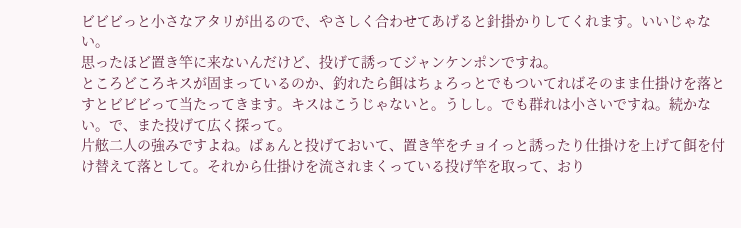ビビビっと小さなアタリが出るので、やさしく合わせてあげると針掛かりしてくれます。いいじゃない。
思ったほど置き竿に来ないんだけど、投げて誘ってジャンケンポンですね。
ところどころキスが固まっているのか、釣れたら餌はちょろっとでもついてればそのまま仕掛けを落とすとビビビって当たってきます。キスはこうじゃないと。うしし。でも群れは小さいですね。続かない。で、また投げて広く探って。
片舷二人の強みですよね。ばぁんと投げておいて、置き竿をチョイっと誘ったり仕掛けを上げて餌を付け替えて落として。それから仕掛けを流されまくっている投げ竿を取って、おり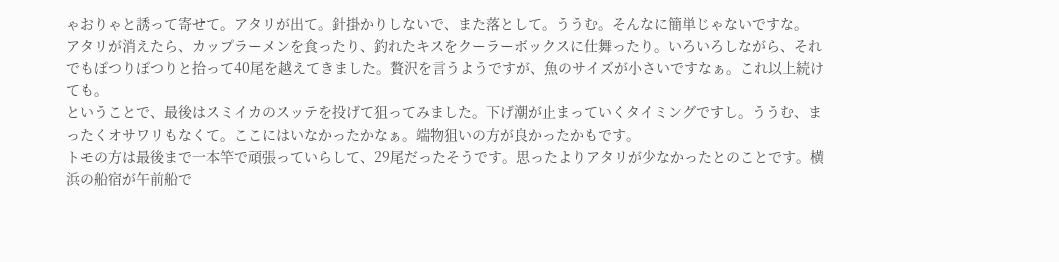ゃおりゃと誘って寄せて。アタリが出て。針掛かりしないで、また落として。ううむ。そんなに簡単じゃないですな。
アタリが消えたら、カップラーメンを食ったり、釣れたキスをクーラーボックスに仕舞ったり。いろいろしながら、それでもぽつりぽつりと拾って40尾を越えてきました。贅沢を言うようですが、魚のサイズが小さいですなぁ。これ以上続けても。
ということで、最後はスミイカのスッテを投げて狙ってみました。下げ潮が止まっていくタイミングですし。ううむ、まったくオサワリもなくて。ここにはいなかったかなぁ。端物狙いの方が良かったかもです。
トモの方は最後まで一本竿で頑張っていらして、29尾だったそうです。思ったよりアタリが少なかったとのことです。横浜の船宿が午前船で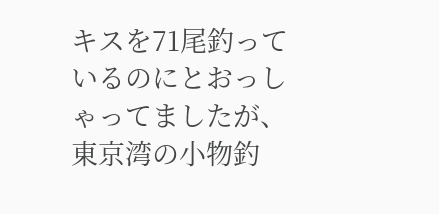キスを71尾釣っているのにとおっしゃってましたが、東京湾の小物釣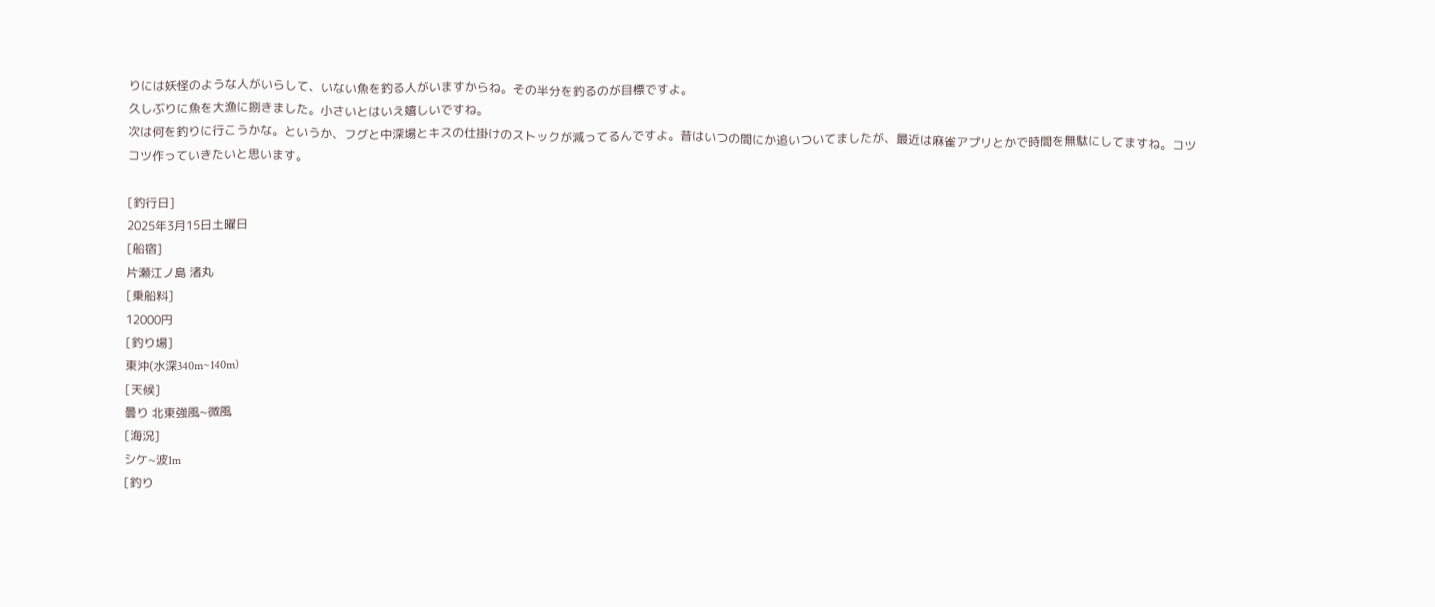りには妖怪のような人がいらして、いない魚を釣る人がいますからね。その半分を釣るのが目標ですよ。
久しぶりに魚を大漁に捌きました。小さいとはいえ嬉しいですね。
次は何を釣りに行こうかな。というか、フグと中深場とキスの仕掛けのストックが減ってるんですよ。昔はいつの間にか追いついてましたが、最近は麻雀アプリとかで時間を無駄にしてますね。コツコツ作っていきたいと思います。

[釣行日]
2025年3月15日土曜日
[船宿]
片瀬江ノ島 渚丸
[乗船料]
12000円
[釣り場]
東沖(水深340m~140m)
[天候]
曇り 北東強風~微風
[海況]
シケ~波1m
[釣り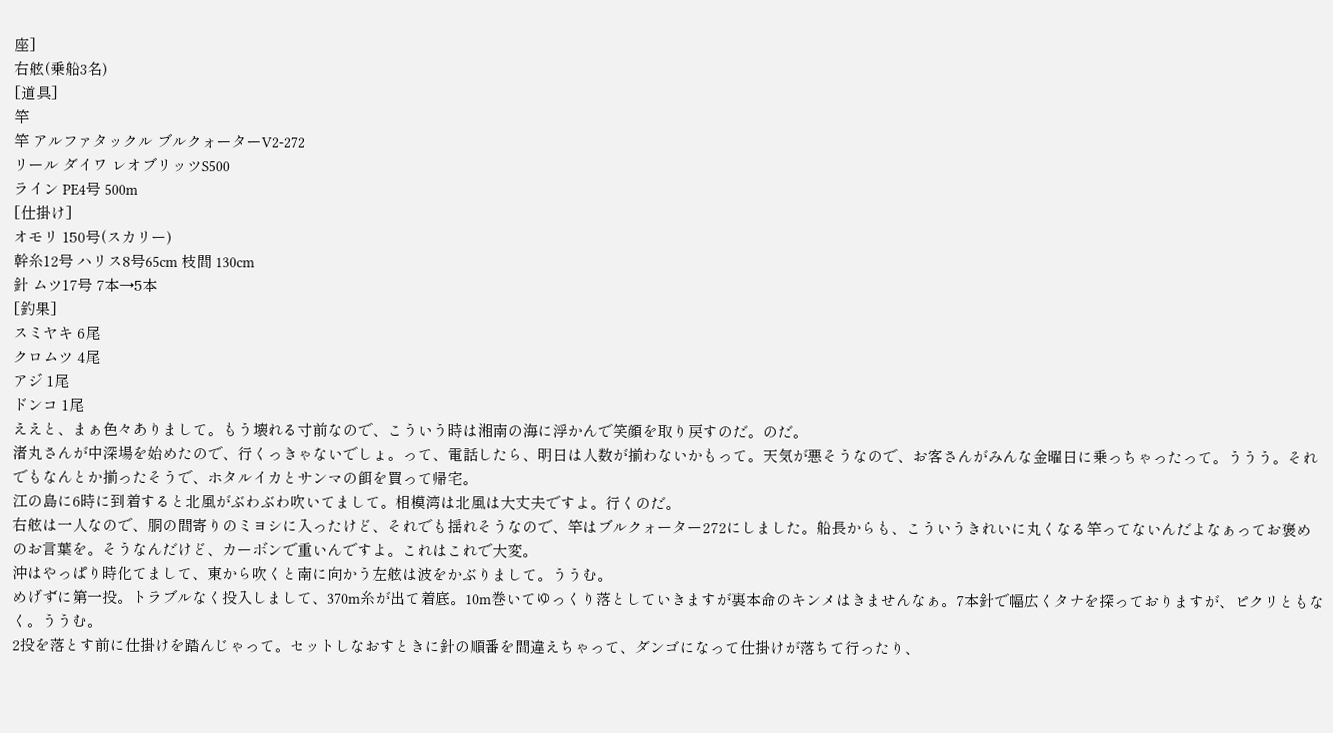座]
右舷(乗船3名)
[道具]
竿
竿 アルファタックル ブルクォーターV2-272
リール ダイワ レオブリッツS500
ライン PE4号 500m
[仕掛け]
オモリ 150号(スカリー)
幹糸12号 ハリス8号65cm 枝間 130cm
針 ムツ17号 7本→5本
[釣果]
スミヤキ 6尾
クロムツ 4尾
アジ 1尾
ドンコ 1尾
ええと、まぁ色々ありまして。もう壊れる寸前なので、こういう時は湘南の海に浮かんで笑顔を取り戻すのだ。のだ。
渚丸さんが中深場を始めたので、行くっきゃないでしょ。って、電話したら、明日は人数が揃わないかもって。天気が悪そうなので、お客さんがみんな金曜日に乗っちゃったって。ううう。それでもなんとか揃ったそうで、ホタルイカとサンマの餌を買って帰宅。
江の島に6時に到着すると北風がぶわぶわ吹いてまして。相模湾は北風は大丈夫ですよ。行くのだ。
右舷は一人なので、胴の間寄りのミヨシに入ったけど、それでも揺れそうなので、竿はブルクォーター272にしました。船長からも、こういうきれいに丸くなる竿ってないんだよなぁってお褒めのお言葉を。そうなんだけど、カーボンで重いんですよ。これはこれで大変。
沖はやっぱり時化てまして、東から吹くと南に向かう左舷は波をかぶりまして。ううむ。
めげずに第一投。トラブルなく投入しまして、370m糸が出て着底。10m巻いてゆっくり落としていきますが裏本命のキンメはきませんなぁ。7本針で幅広くタナを探っておりますが、ピクリともなく。ううむ。
2投を落とす前に仕掛けを踏んじゃって。セットしなおすときに針の順番を間違えちゃって、ダンゴになって仕掛けが落ちて行ったり、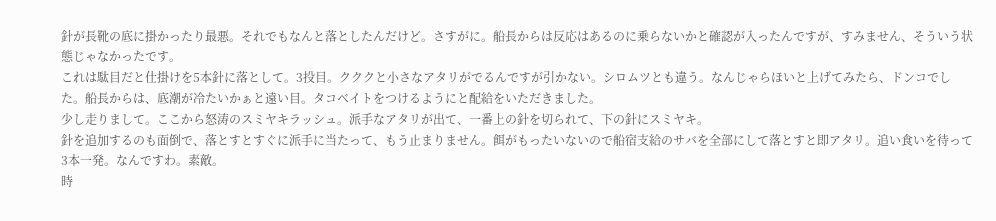針が長靴の底に掛かったり最悪。それでもなんと落としたんだけど。さすがに。船長からは反応はあるのに乗らないかと確認が入ったんですが、すみません、そういう状態じゃなかったです。
これは駄目だと仕掛けを5本針に落として。3投目。クククと小さなアタリがでるんですが引かない。シロムツとも違う。なんじゃらほいと上げてみたら、ドンコでした。船長からは、底潮が冷たいかぁと遠い目。タコベイトをつけるようにと配給をいただきました。
少し走りまして。ここから怒涛のスミヤキラッシュ。派手なアタリが出て、一番上の針を切られて、下の針にスミヤキ。
針を追加するのも面倒で、落とすとすぐに派手に当たって、もう止まりません。餌がもったいないので船宿支給のサバを全部にして落とすと即アタリ。追い食いを待って3本一発。なんですわ。素敵。
時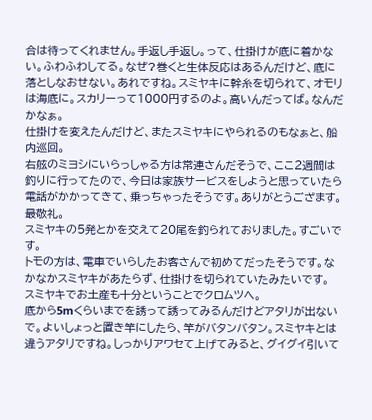合は待ってくれません。手返し手返し。って、仕掛けが底に着かない。ふわふわしてる。なぜ?巻くと生体反応はあるんだけど、底に落としなおせない。あれですね。スミヤキに幹糸を切られて、オモリは海底に。スカリーって1000円するのよ。高いんだってば。なんだかなぁ。
仕掛けを変えたんだけど、またスミヤキにやられるのもなぁと、船内巡回。
右舷のミヨシにいらっしゃる方は常連さんだそうで、ここ2週間は釣りに行ってたので、今日は家族サービスをしようと思っていたら電話がかかってきて、乗っちゃったそうです。ありがとうござます。最敬礼。
スミヤキの5発とかを交えて20尾を釣られておりました。すごいです。
トモの方は、電車でいらしたお客さんで初めてだったそうです。なかなかスミヤキがあたらず、仕掛けを切られていたみたいです。
スミヤキでお土産も十分ということでクロムツへ。
底から5mくらいまでを誘って誘ってみるんだけどアタリが出ないで。よいしょっと置き竿にしたら、竿がバタンバタン。スミヤキとは違うアタリですね。しっかりアワセて上げてみると、グイグイ引いて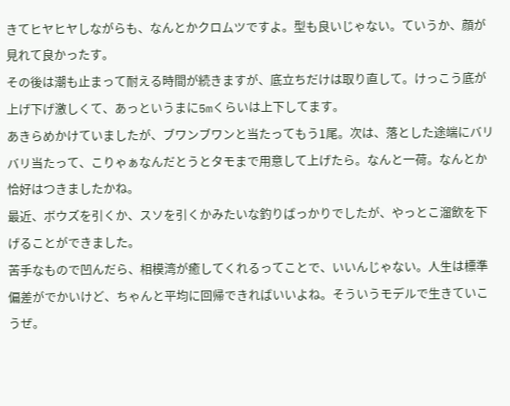きてヒヤヒヤしながらも、なんとかクロムツですよ。型も良いじゃない。ていうか、顔が見れて良かったす。
その後は潮も止まって耐える時間が続きますが、底立ちだけは取り直して。けっこう底が上げ下げ激しくて、あっというまに5mくらいは上下してます。
あきらめかけていましたが、ブワンブワンと当たってもう1尾。次は、落とした途端にバリバリ当たって、こりゃぁなんだとうとタモまで用意して上げたら。なんと一荷。なんとか恰好はつきましたかね。
最近、ボウズを引くか、スソを引くかみたいな釣りばっかりでしたが、やっとこ溜飲を下げることができました。
苦手なもので凹んだら、相模湾が癒してくれるってことで、いいんじゃない。人生は標準偏差がでかいけど、ちゃんと平均に回帰できればいいよね。そういうモデルで生きていこうぜ。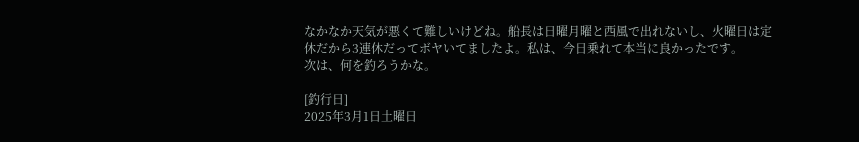なかなか天気が悪くて難しいけどね。船長は日曜月曜と西風で出れないし、火曜日は定休だから3連休だってボヤいてましたよ。私は、今日乗れて本当に良かったです。
次は、何を釣ろうかな。

[釣行日]
2025年3月1日土曜日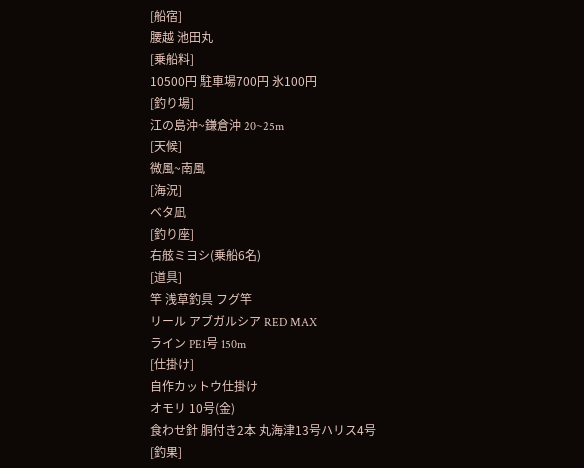[船宿]
腰越 池田丸
[乗船料]
10500円 駐車場700円 氷100円
[釣り場]
江の島沖~鎌倉沖 20~25m
[天候]
微風~南風
[海況]
ベタ凪
[釣り座]
右舷ミヨシ(乗船6名)
[道具]
竿 浅草釣具 フグ竿
リール アブガルシア RED MAX
ライン PE1号 150m
[仕掛け]
自作カットウ仕掛け
オモリ 10号(金)
食わせ針 胴付き2本 丸海津13号ハリス4号
[釣果]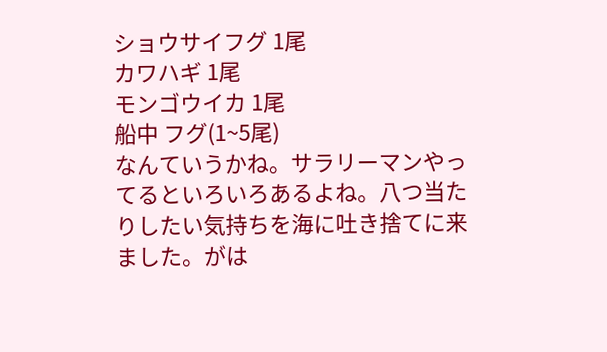ショウサイフグ 1尾
カワハギ 1尾
モンゴウイカ 1尾
船中 フグ(1~5尾)
なんていうかね。サラリーマンやってるといろいろあるよね。八つ当たりしたい気持ちを海に吐き捨てに来ました。がは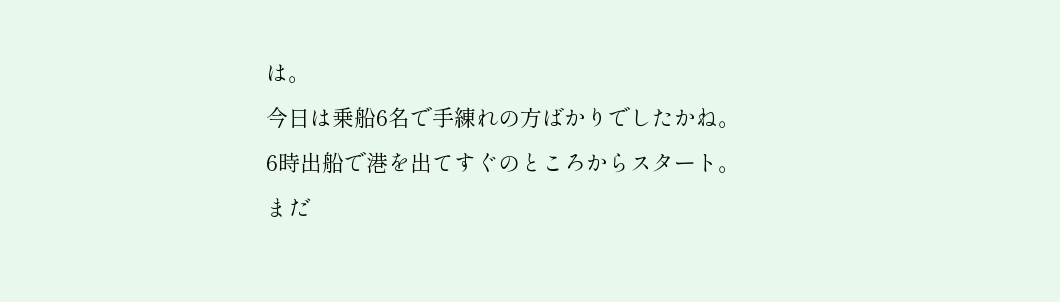は。
今日は乗船6名で手練れの方ばかりでしたかね。
6時出船で港を出てすぐのところからスタート。まだ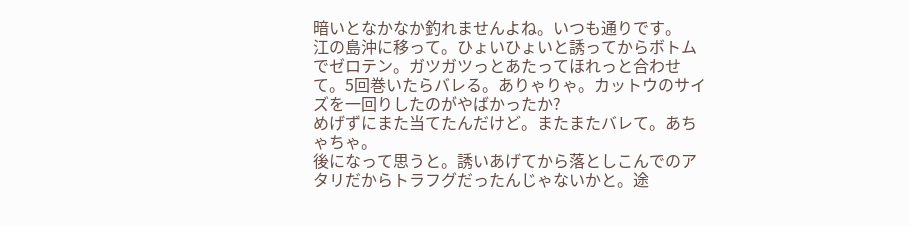暗いとなかなか釣れませんよね。いつも通りです。
江の島沖に移って。ひょいひょいと誘ってからボトムでゼロテン。ガツガツっとあたってほれっと合わせて。5回巻いたらバレる。ありゃりゃ。カットウのサイズを一回りしたのがやばかったか?
めげずにまた当てたんだけど。またまたバレて。あちゃちゃ。
後になって思うと。誘いあげてから落としこんでのアタリだからトラフグだったんじゃないかと。途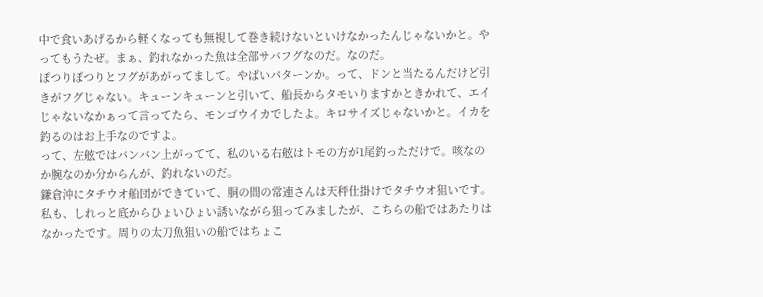中で食いあげるから軽くなっても無視して巻き続けないといけなかったんじゃないかと。やってもうたぜ。まぁ、釣れなかった魚は全部サバフグなのだ。なのだ。
ぽつりぽつりとフグがあがってまして。やばいパターンか。って、ドンと当たるんだけど引きがフグじゃない。キューンキューンと引いて、船長からタモいりますかときかれて、エイじゃないなかぁって言ってたら、モンゴウイカでしたよ。キロサイズじゃないかと。イカを釣るのはお上手なのですよ。
って、左舷ではバンバン上がってて、私のいる右舷はトモの方が1尾釣っただけで。咳なのか腕なのか分からんが、釣れないのだ。
鎌倉沖にタチウオ船団ができていて、胴の間の常連さんは天秤仕掛けでタチウオ狙いです。私も、しれっと底からひょいひょい誘いながら狙ってみましたが、こちらの船ではあたりはなかったです。周りの太刀魚狙いの船ではちょこ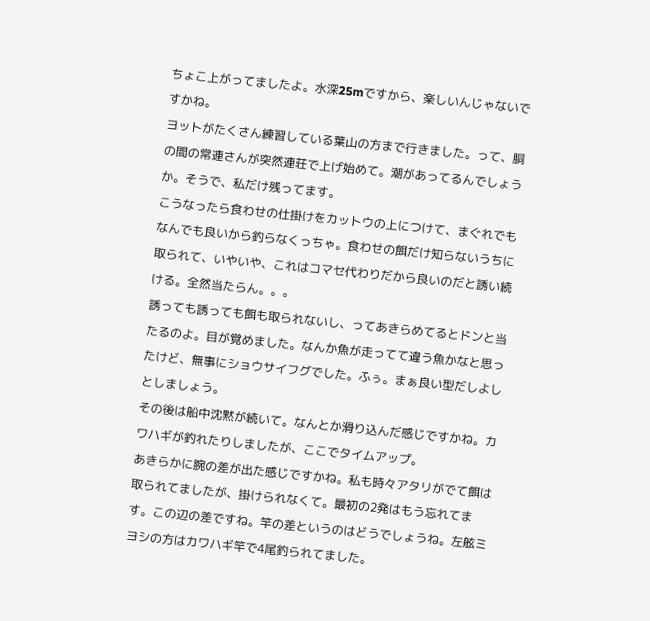ちょこ上がってましたよ。水深25mですから、楽しいんじゃないですかね。
ヨットがたくさん練習している葉山の方まで行きました。って、胴の間の常連さんが突然連荘で上げ始めて。潮があってるんでしょうか。そうで、私だけ残ってます。
こうなったら食わせの仕掛けをカットウの上につけて、まぐれでもなんでも良いから釣らなくっちゃ。食わせの餌だけ知らないうちに取られて、いやいや、これはコマセ代わりだから良いのだと誘い続ける。全然当たらん。。。
誘っても誘っても餌も取られないし、ってあきらめてるとドンと当たるのよ。目が覚めました。なんか魚が走ってて違う魚かなと思ったけど、無事にショウサイフグでした。ふぅ。まぁ良い型だしよしとしましょう。
その後は船中沈黙が続いて。なんとか滑り込んだ感じですかね。カワハギが釣れたりしましたが、ここでタイムアップ。
あきらかに腕の差が出た感じですかね。私も時々アタリがでて餌は取られてましたが、掛けられなくて。最初の2発はもう忘れてます。この辺の差ですね。竿の差というのはどうでしょうね。左舷ミヨシの方はカワハギ竿で4尾釣られてました。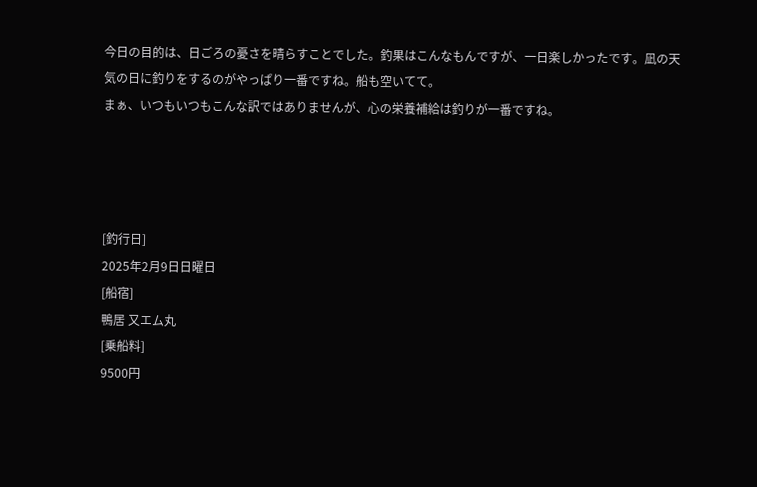今日の目的は、日ごろの憂さを晴らすことでした。釣果はこんなもんですが、一日楽しかったです。凪の天気の日に釣りをするのがやっぱり一番ですね。船も空いてて。
まぁ、いつもいつもこんな訳ではありませんが、心の栄養補給は釣りが一番ですね。




[釣行日]
2025年2月9日日曜日
[船宿]
鴨居 又エム丸
[乗船料]
9500円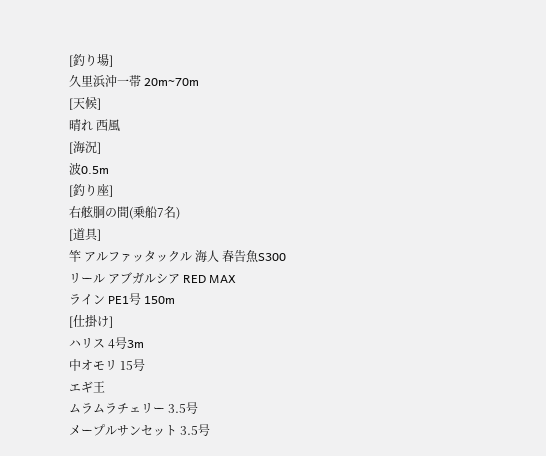[釣り場]
久里浜沖一帯 20m~70m
[天候]
晴れ 西風
[海況]
波0.5m
[釣り座]
右舷胴の間(乗船7名)
[道具]
竿 アルファッタックル 海人 春告魚S300
リール アブガルシア RED MAX
ライン PE1号 150m
[仕掛け]
ハリス 4号3m
中オモリ 15号
エギ王
ムラムラチェリー 3.5号
メープルサンセット 3.5号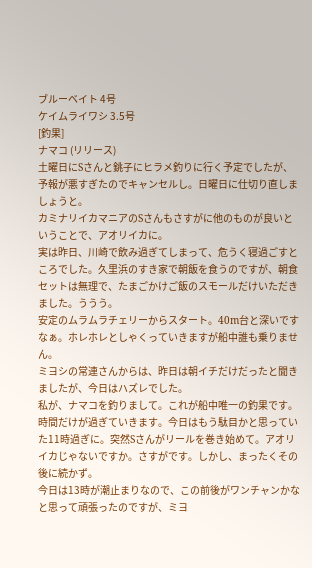ブルーベイト 4号
ケイムライワシ 3.5号
[釣果]
ナマコ (リリース)
土曜日にSさんと銚子にヒラメ釣りに行く予定でしたが、予報が悪すぎたのでキャンセルし。日曜日に仕切り直しましょうと。
カミナリイカマニアのSさんもさすがに他のものが良いということで、アオリイカに。
実は昨日、川崎で飲み過ぎてしまって、危うく寝過ごすところでした。久里浜のすき家で朝飯を食うのですが、朝食セットは無理で、たまごかけご飯のスモールだけいただきました。ううう。
安定のムラムラチェリーからスタート。40m台と深いですなぁ。ホレホレとしゃくっていきますが船中誰も乗りません。
ミヨシの常連さんからは、昨日は朝イチだけだったと聞きましたが、今日はハズレでした。
私が、ナマコを釣りまして。これが船中唯一の釣果です。
時間だけが過ぎていきます。今日はもう駄目かと思っていた11時過ぎに。突然Sさんがリールを巻き始めて。アオリイカじゃないですか。さすがです。しかし、まったくその後に続かず。
今日は13時が潮止まりなので、この前後がワンチャンかなと思って頑張ったのですが、ミヨ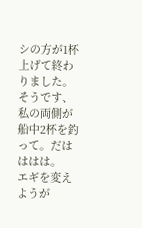シの方が1杯上げて終わりました。
そうです、私の両側が船中2杯を釣って。だはははは。
エギを変えようが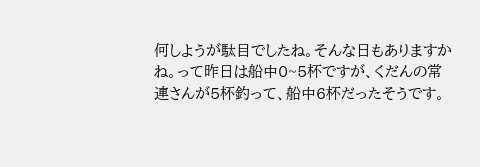何しようが駄目でしたね。そんな日もありますかね。って昨日は船中0~5杯ですが、くだんの常連さんが5杯釣って、船中6杯だったそうです。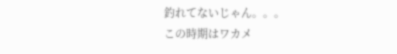釣れてないじゃん。。。
この時期はワカメ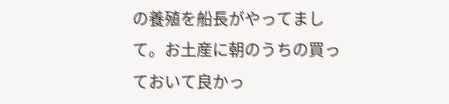の養殖を船長がやってまして。お土産に朝のうちの買っておいて良かっ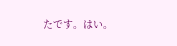たです。はい。